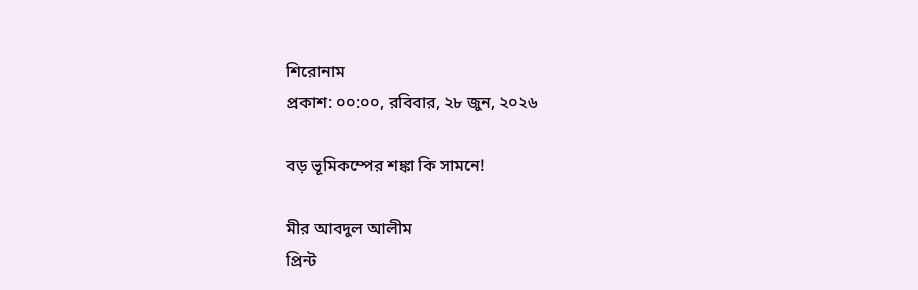শিরোনাম
প্রকাশ: ০০:০০, রবিবার, ২৮ জুন, ২০২৬

বড় ভূমিকম্পের শঙ্কা কি সামনে!

মীর আবদুল আলীম
প্রিন্ট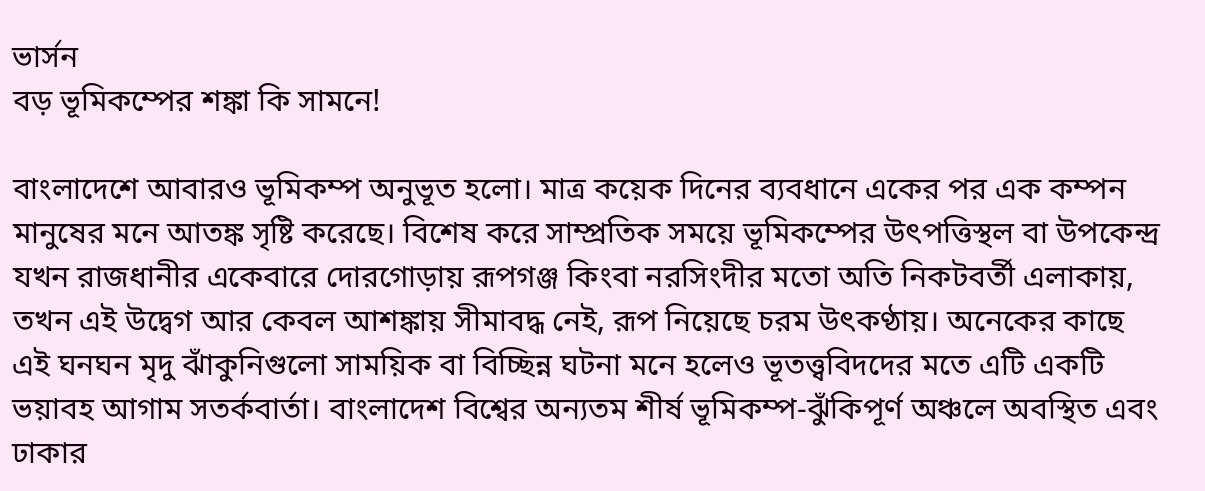ভার্সন
বড় ভূমিকম্পের শঙ্কা কি সামনে!

বাংলাদেশে আবারও ভূমিকম্প অনুভূত হলো। মাত্র কয়েক দিনের ব্যবধানে একের পর এক কম্পন মানুষের মনে আতঙ্ক সৃষ্টি করেছে। বিশেষ করে সাম্প্রতিক সময়ে ভূমিকম্পের উৎপত্তিস্থল বা উপকেন্দ্র যখন রাজধানীর একেবারে দোরগোড়ায় রূপগঞ্জ কিংবা নরসিংদীর মতো অতি নিকটবর্তী এলাকায়, তখন এই উদ্বেগ আর কেবল আশঙ্কায় সীমাবদ্ধ নেই, রূপ নিয়েছে চরম উৎকণ্ঠায়। অনেকের কাছে এই ঘনঘন মৃদু ঝাঁকুনিগুলো সাময়িক বা বিচ্ছিন্ন ঘটনা মনে হলেও ভূতত্ত্ববিদদের মতে এটি একটি ভয়াবহ আগাম সতর্কবার্তা। বাংলাদেশ বিশ্বের অন্যতম শীর্ষ ভূমিকম্প-ঝুঁকিপূর্ণ অঞ্চলে অবস্থিত এবং ঢাকার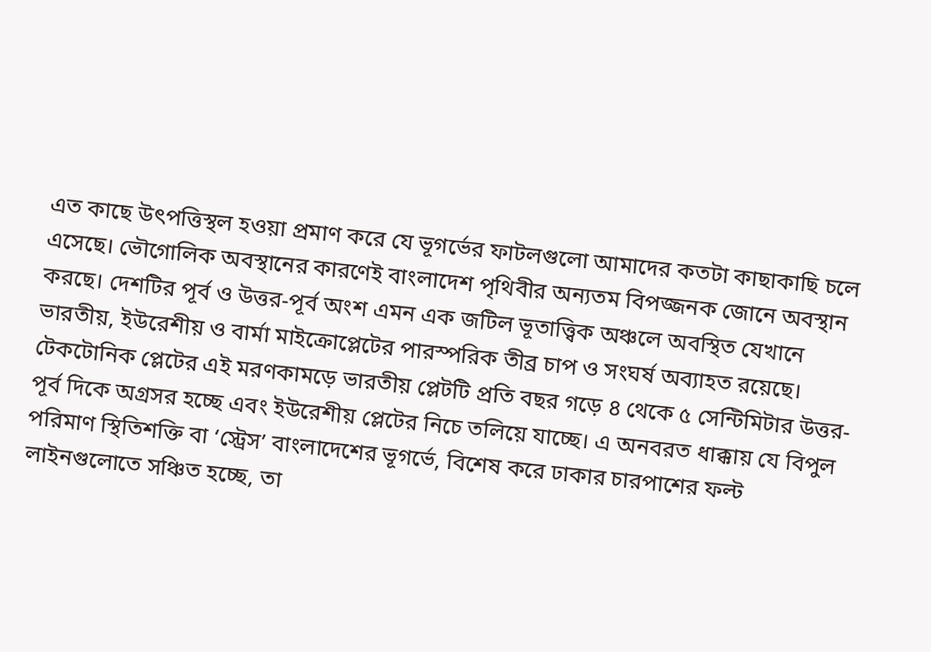এত কাছে উৎপত্তিস্থল হওয়া প্রমাণ করে যে ভূগর্ভের ফাটলগুলো আমাদের কতটা কাছাকাছি চলে এসেছে। ভৌগোলিক অবস্থানের কারণেই বাংলাদেশ পৃথিবীর অন্যতম বিপজ্জনক জোনে অবস্থান করছে। দেশটির পূর্ব ও উত্তর-পূর্ব অংশ এমন এক জটিল ভূতাত্ত্বিক অঞ্চলে অবস্থিত যেখানে ভারতীয়, ইউরেশীয় ও বার্মা মাইক্রোপ্লেটের পারস্পরিক তীব্র চাপ ও সংঘর্ষ অব্যাহত রয়েছে। টেকটোনিক প্লেটের এই মরণকামড়ে ভারতীয় প্লেটটি প্রতি বছর গড়ে ৪ থেকে ৫ সেন্টিমিটার উত্তর-পূর্ব দিকে অগ্রসর হচ্ছে এবং ইউরেশীয় প্লেটের নিচে তলিয়ে যাচ্ছে। এ অনবরত ধাক্কায় যে বিপুল পরিমাণ স্থিতিশক্তি বা ‘স্ট্রেস’ বাংলাদেশের ভূগর্ভে, বিশেষ করে ঢাকার চারপাশের ফল্ট লাইনগুলোতে সঞ্চিত হচ্ছে, তা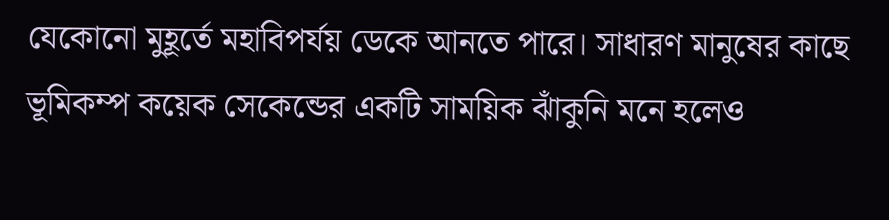যেকোনো মুহূর্তে মহাবিপর্যয় ডেকে আনতে পারে। সাধারণ মানুষের কাছে ভূমিকম্প কয়েক সেকেন্ডের একটি সাময়িক ঝাঁকুনি মনে হলেও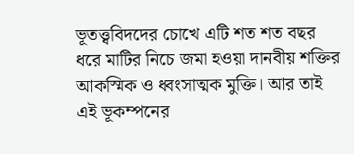ভূতত্ত্ববিদদের চোখে এটি শত শত বছর ধরে মাটির নিচে জমা হওয়া দানবীয় শক্তির আকস্মিক ও ধ্বংসাত্মক মুক্তি। আর তাই এই ভূকম্পনের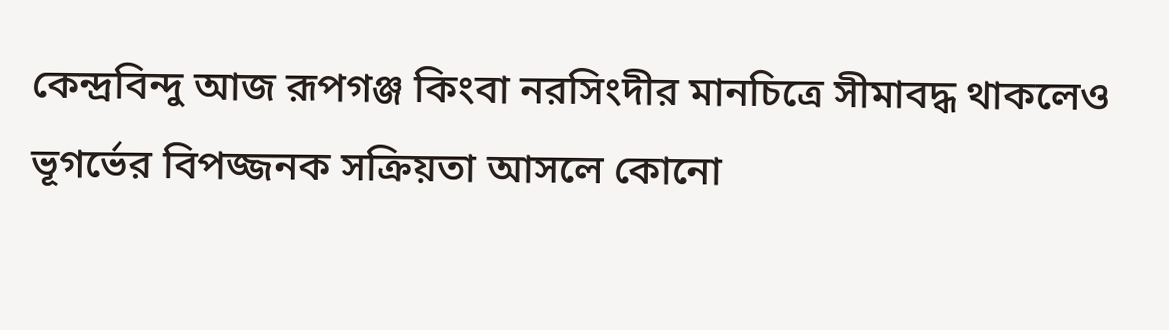কেন্দ্রবিন্দু আজ রূপগঞ্জ কিংবা নরসিংদীর মানচিত্রে সীমাবদ্ধ থাকলেও ভূগর্ভের বিপজ্জনক সক্রিয়তা আসলে কোনো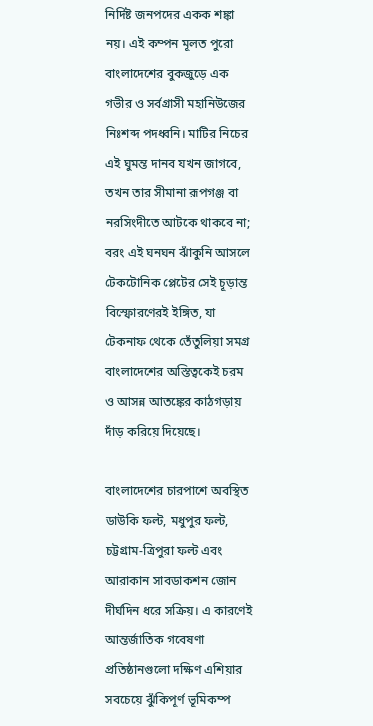নির্দিষ্ট জনপদের একক শঙ্কা নয়। এই কম্পন মূলত পুরো বাংলাদেশের বুকজুড়ে এক গভীর ও সর্বগ্রাসী মহানিউজের নিঃশব্দ পদধ্বনি। মাটির নিচের এই ঘুমন্ত দানব যখন জাগবে, তখন তার সীমানা রূপগঞ্জ বা নরসিংদীতে আটকে থাকবে না; বরং এই ঘনঘন ঝাঁকুনি আসলে টেকটোনিক প্লেটের সেই চূড়ান্ত বিস্ফোরণেরই ইঙ্গিত, যা টেকনাফ থেকে তেঁতুলিয়া সমগ্র বাংলাদেশের অস্তিত্বকেই চরম ও আসন্ন আতঙ্কের কাঠগড়ায় দাঁড় করিয়ে দিয়েছে।

বাংলাদেশের চারপাশে অবস্থিত ডাউকি ফল্ট, মধুপুর ফল্ট, চট্টগ্রাম-ত্রিপুরা ফল্ট এবং আরাকান সাবডাকশন জোন দীর্ঘদিন ধরে সক্রিয়। এ কারণেই আন্তর্জাতিক গবেষণা প্রতিষ্ঠানগুলো দক্ষিণ এশিয়ার সবচেয়ে ঝুঁকিপূর্ণ ভূমিকম্প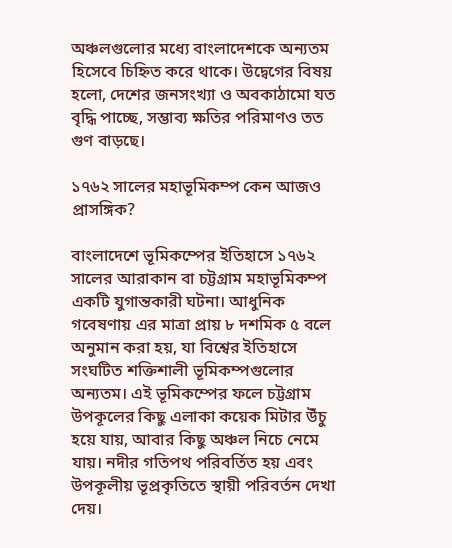অঞ্চলগুলোর মধ্যে বাংলাদেশকে অন্যতম হিসেবে চিহ্নিত করে থাকে। উদ্বেগের বিষয় হলো, দেশের জনসংখ্যা ও অবকাঠামো যত বৃদ্ধি পাচ্ছে, সম্ভাব্য ক্ষতির পরিমাণও তত গুণ বাড়ছে।

১৭৬২ সালের মহাভূমিকম্প কেন আজও প্রাসঙ্গিক?

বাংলাদেশে ভূমিকম্পের ইতিহাসে ১৭৬২ সালের আরাকান বা চট্টগ্রাম মহাভূমিকম্প একটি যুগান্তকারী ঘটনা। আধুনিক গবেষণায় এর মাত্রা প্রায় ৮ দশমিক ৫ বলে অনুমান করা হয়, যা বিশ্বের ইতিহাসে সংঘটিত শক্তিশালী ভূমিকম্পগুলোর অন্যতম। এই ভূমিকম্পের ফলে চট্টগ্রাম উপকূলের কিছু এলাকা কয়েক মিটার উঁচু হয়ে যায়, আবার কিছু অঞ্চল নিচে নেমে যায়। নদীর গতিপথ পরিবর্তিত হয় এবং উপকূলীয় ভূপ্রকৃতিতে স্থায়ী পরিবর্তন দেখা দেয়।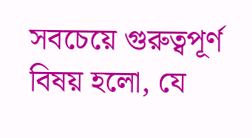সবচেয়ে গুরুত্বপূর্ণ বিষয় হলো, যে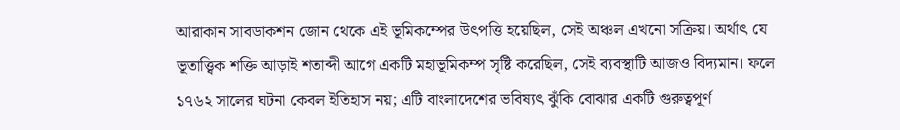আরাকান সাবডাকশন জোন থেকে এই ভূমিকম্পের উৎপত্তি হয়েছিল, সেই অঞ্চল এখনো সক্রিয়। অর্থাৎ যে ভূতাত্ত্বিক শক্তি আড়াই শতাব্দী আগে একটি মহাভূমিকম্প সৃষ্টি করেছিল, সেই ব্যবস্থাটি আজও বিদ্যমান। ফলে ১৭৬২ সালের ঘটনা কেবল ইতিহাস নয়; এটি বাংলাদেশের ভবিষ্যৎ ঝুঁকি বোঝার একটি গুরুত্বপূর্ণ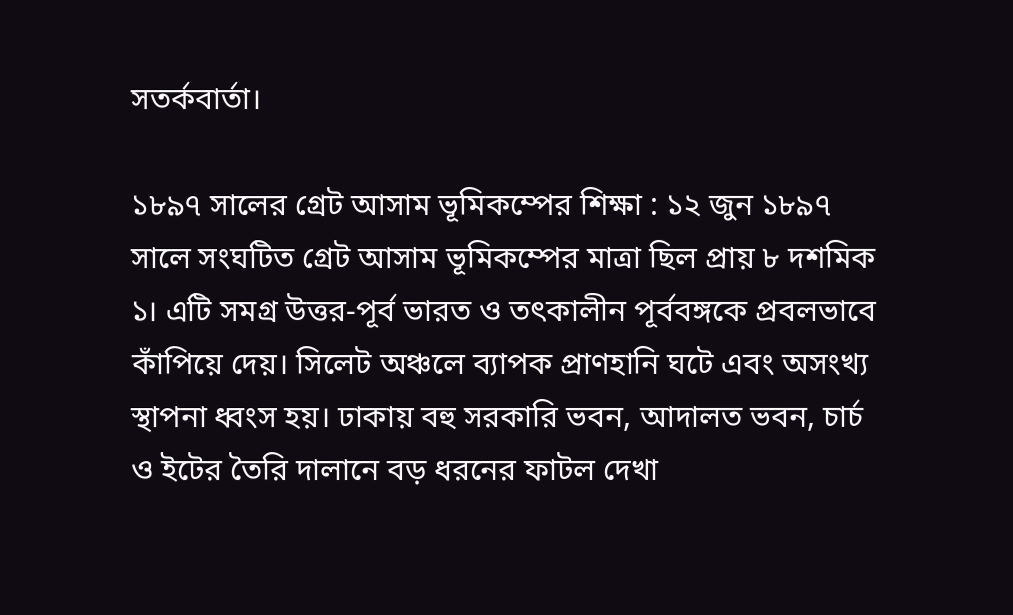সতর্কবার্তা।

১৮৯৭ সালের গ্রেট আসাম ভূমিকম্পের শিক্ষা : ১২ জুন ১৮৯৭ সালে সংঘটিত গ্রেট আসাম ভূমিকম্পের মাত্রা ছিল প্রায় ৮ দশমিক ১। এটি সমগ্র উত্তর-পূর্ব ভারত ও তৎকালীন পূর্ববঙ্গকে প্রবলভাবে কাঁপিয়ে দেয়। সিলেট অঞ্চলে ব্যাপক প্রাণহানি ঘটে এবং অসংখ্য স্থাপনা ধ্বংস হয়। ঢাকায় বহু সরকারি ভবন, আদালত ভবন, চার্চ ও ইটের তৈরি দালানে বড় ধরনের ফাটল দেখা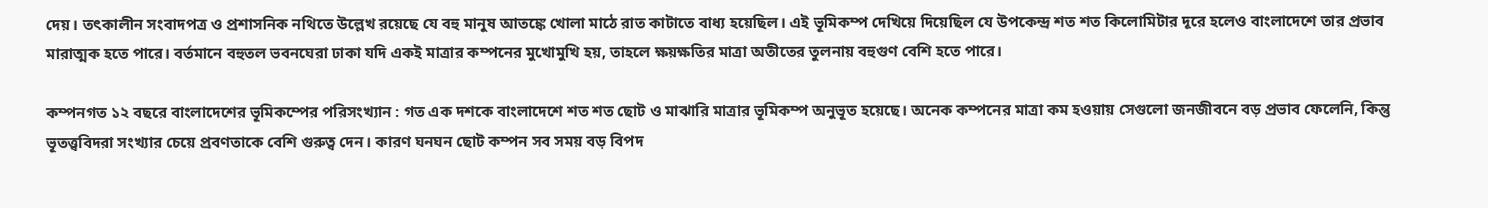দেয়। তৎকালীন সংবাদপত্র ও প্রশাসনিক নথিতে উল্লেখ রয়েছে যে বহু মানুষ আতঙ্কে খোলা মাঠে রাত কাটাতে বাধ্য হয়েছিল। এই ভূমিকম্প দেখিয়ে দিয়েছিল যে উপকেন্দ্র শত শত কিলোমিটার দূরে হলেও বাংলাদেশে তার প্রভাব মারাত্মক হতে পারে। বর্তমানে বহুতল ভবনঘেরা ঢাকা যদি একই মাত্রার কম্পনের মুখোমুখি হয়, তাহলে ক্ষয়ক্ষতির মাত্রা অতীতের তুলনায় বহুগুণ বেশি হতে পারে।

কম্পনগত ১২ বছরে বাংলাদেশের ভূমিকম্পের পরিসংখ্যান : গত এক দশকে বাংলাদেশে শত শত ছোট ও মাঝারি মাত্রার ভূমিকম্প অনুভূত হয়েছে। অনেক কম্পনের মাত্রা কম হওয়ায় সেগুলো জনজীবনে বড় প্রভাব ফেলেনি, কিন্তু ভূতত্ত্ববিদরা সংখ্যার চেয়ে প্রবণতাকে বেশি গুরুত্ব দেন। কারণ ঘনঘন ছোট কম্পন সব সময় বড় বিপদ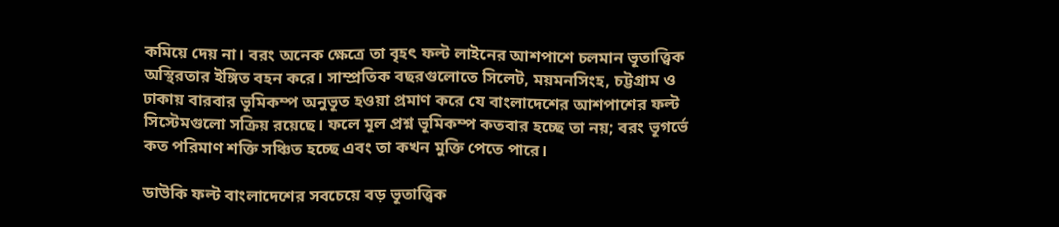কমিয়ে দেয় না। বরং অনেক ক্ষেত্রে তা বৃহৎ ফল্ট লাইনের আশপাশে চলমান ভূতাত্ত্বিক অস্থিরতার ইঙ্গিত বহন করে। সাম্প্রতিক বছরগুলোতে সিলেট, ময়মনসিংহ, চট্টগ্রাম ও ঢাকায় বারবার ভূমিকম্প অনুভূত হওয়া প্রমাণ করে যে বাংলাদেশের আশপাশের ফল্ট সিস্টেমগুলো সক্রিয় রয়েছে। ফলে মূল প্রশ্ন ভূমিকম্প কতবার হচ্ছে তা নয়; বরং ভূগর্ভে কত পরিমাণ শক্তি সঞ্চিত হচ্ছে এবং তা কখন মুক্তি পেতে পারে।

ডাউকি ফল্ট বাংলাদেশের সবচেয়ে বড় ভূতাত্ত্বিক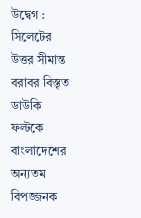উদ্বেগ : সিলেটের উত্তর সীমান্ত বরাবর বিস্তৃত ডাউকি ফল্টকে বাংলাদেশের অন্যতম বিপজ্জনক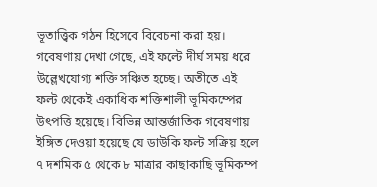ভূতাত্ত্বিক গঠন হিসেবে বিবেচনা করা হয়। গবেষণায় দেখা গেছে, এই ফল্টে দীর্ঘ সময় ধরে উল্লেখযোগ্য শক্তি সঞ্চিত হচ্ছে। অতীতে এই ফল্ট থেকেই একাধিক শক্তিশালী ভূমিকম্পের উৎপত্তি হয়েছে। বিভিন্ন আন্তর্জাতিক গবেষণায় ইঙ্গিত দেওয়া হয়েছে যে ডাউকি ফল্ট সক্রিয় হলে ৭ দশমিক ৫ থেকে ৮ মাত্রার কাছাকাছি ভূমিকম্প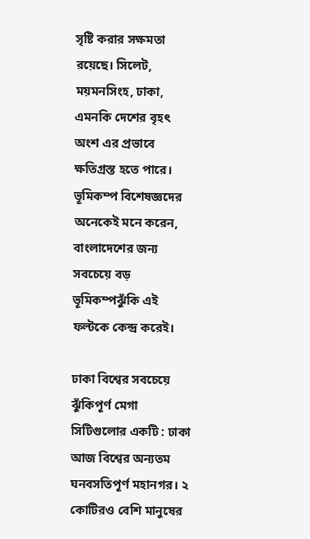সৃষ্টি করার সক্ষমতা রয়েছে। সিলেট, ময়মনসিংহ, ঢাকা, এমনকি দেশের বৃহৎ অংশ এর প্রভাবে ক্ষতিগ্রস্ত হতে পারে। ভূমিকম্প বিশেষজ্ঞদের অনেকেই মনে করেন, বাংলাদেশের জন্য সবচেয়ে বড় ভূমিকম্পঝুঁকি এই ফল্টকে কেন্দ্র করেই।

ঢাকা বিশ্বের সবচেয়ে ঝুঁকিপূর্ণ মেগা সিটিগুলোর একটি : ঢাকা আজ বিশ্বের অন্যতম ঘনবসতিপূর্ণ মহানগর। ২ কোটিরও বেশি মানুষের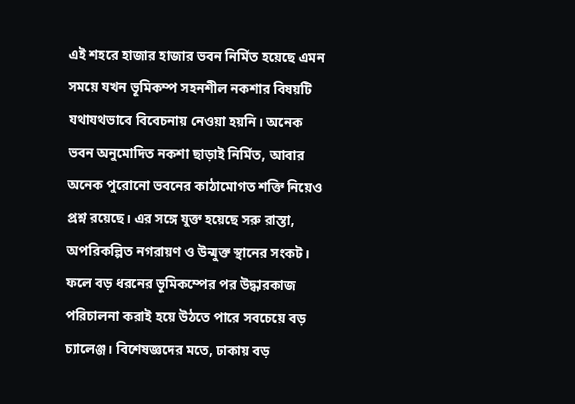এই শহরে হাজার হাজার ভবন নির্মিত হয়েছে এমন সময়ে যখন ভূমিকম্প সহনশীল নকশার বিষয়টি যথাযথভাবে বিবেচনায় নেওয়া হয়নি। অনেক ভবন অনুমোদিত নকশা ছাড়াই নির্মিত, আবার অনেক পুরোনো ভবনের কাঠামোগত শক্তি নিয়েও প্রশ্ন রয়েছে। এর সঙ্গে যুক্ত হয়েছে সরু রাস্তা, অপরিকল্পিত নগরায়ণ ও উন্মুক্ত স্থানের সংকট। ফলে বড় ধরনের ভূমিকম্পের পর উদ্ধারকাজ পরিচালনা করাই হয়ে উঠতে পারে সবচেয়ে বড় চ্যালেঞ্জ। বিশেষজ্ঞদের মতে, ঢাকায় বড়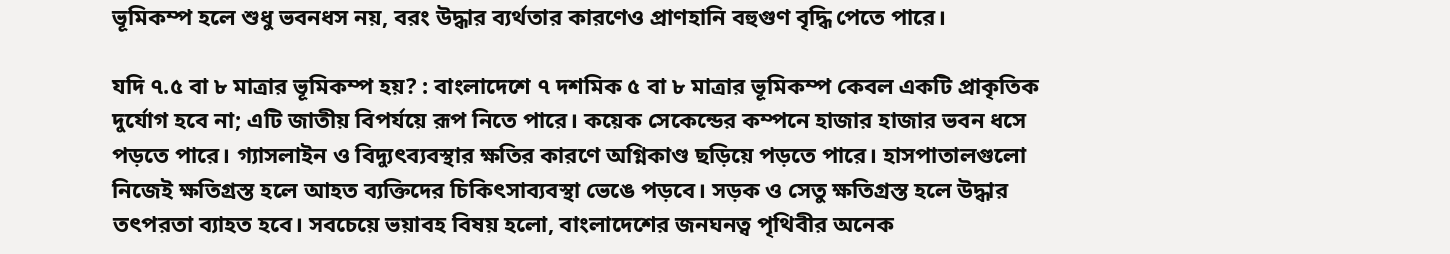ভূমিকম্প হলে শুধু ভবনধস নয়, বরং উদ্ধার ব্যর্থতার কারণেও প্রাণহানি বহুগুণ বৃদ্ধি পেতে পারে।

যদি ৭.৫ বা ৮ মাত্রার ভূমিকম্প হয়? : বাংলাদেশে ৭ দশমিক ৫ বা ৮ মাত্রার ভূমিকম্প কেবল একটি প্রাকৃতিক দুর্যোগ হবে না; এটি জাতীয় বিপর্যয়ে রূপ নিতে পারে। কয়েক সেকেন্ডের কম্পনে হাজার হাজার ভবন ধসে পড়তে পারে। গ্যাসলাইন ও বিদ্যুৎব্যবস্থার ক্ষতির কারণে অগ্নিকাণ্ড ছড়িয়ে পড়তে পারে। হাসপাতালগুলো নিজেই ক্ষতিগ্রস্ত হলে আহত ব্যক্তিদের চিকিৎসাব্যবস্থা ভেঙে পড়বে। সড়ক ও সেতু ক্ষতিগ্রস্ত হলে উদ্ধার তৎপরতা ব্যাহত হবে। সবচেয়ে ভয়াবহ বিষয় হলো, বাংলাদেশের জনঘনত্ব পৃথিবীর অনেক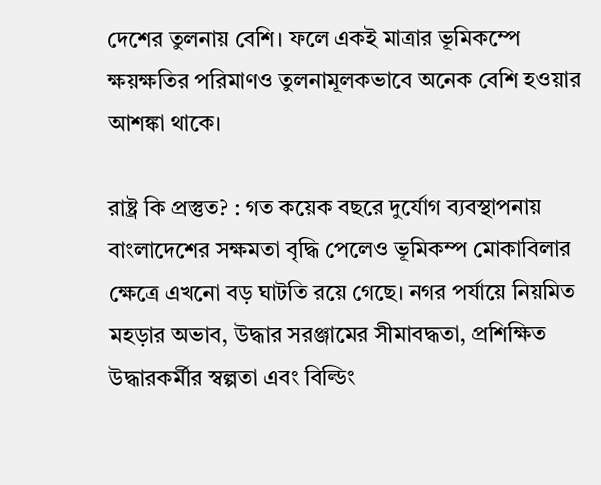দেশের তুলনায় বেশি। ফলে একই মাত্রার ভূমিকম্পে ক্ষয়ক্ষতির পরিমাণও তুলনামূলকভাবে অনেক বেশি হওয়ার আশঙ্কা থাকে।

রাষ্ট্র কি প্রস্তুত? : গত কয়েক বছরে দুর্যোগ ব্যবস্থাপনায় বাংলাদেশের সক্ষমতা বৃদ্ধি পেলেও ভূমিকম্প মোকাবিলার ক্ষেত্রে এখনো বড় ঘাটতি রয়ে গেছে। নগর পর্যায়ে নিয়মিত মহড়ার অভাব, উদ্ধার সরঞ্জামের সীমাবদ্ধতা, প্রশিক্ষিত উদ্ধারকর্মীর স্বল্পতা এবং বিল্ডিং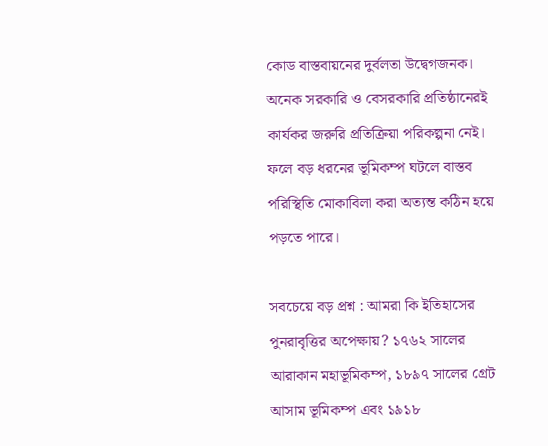কোড বাস্তবায়নের দুর্বলতা উদ্বেগজনক। অনেক সরকারি ও বেসরকারি প্রতিষ্ঠানেরই কার্যকর জরুরি প্রতিক্রিয়া পরিকল্পনা নেই। ফলে বড় ধরনের ভূমিকম্প ঘটলে বাস্তব পরিস্থিতি মোকাবিলা করা অত্যন্ত কঠিন হয়ে পড়তে পারে।

সবচেয়ে বড় প্রশ্ন : আমরা কি ইতিহাসের পুনরাবৃত্তির অপেক্ষায়? ১৭৬২ সালের আরাকান মহাভূমিকম্প, ১৮৯৭ সালের গ্রেট আসাম ভূমিকম্প এবং ১৯১৮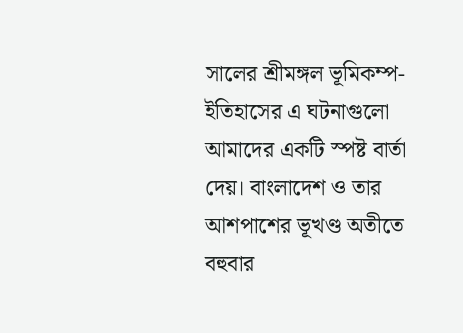সালের শ্রীমঙ্গল ভূমিকম্প-ইতিহাসের এ ঘটনাগুলো আমাদের একটি স্পষ্ট বার্তা দেয়। বাংলাদেশ ও তার আশপাশের ভূখণ্ড অতীতে বহুবার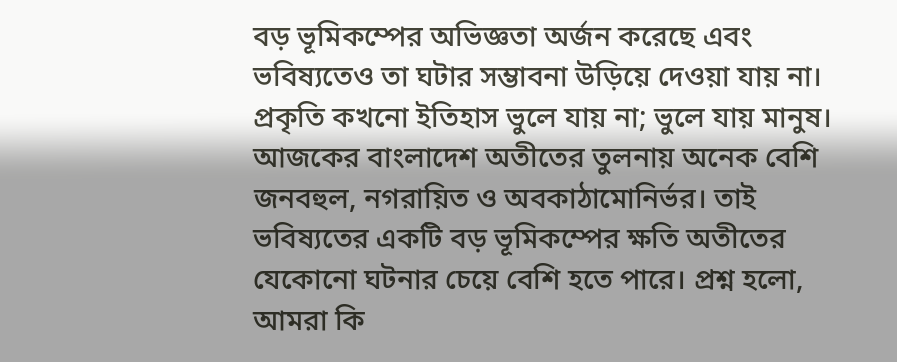বড় ভূমিকম্পের অভিজ্ঞতা অর্জন করেছে এবং ভবিষ্যতেও তা ঘটার সম্ভাবনা উড়িয়ে দেওয়া যায় না। প্রকৃতি কখনো ইতিহাস ভুলে যায় না; ভুলে যায় মানুষ। আজকের বাংলাদেশ অতীতের তুলনায় অনেক বেশি জনবহুল, নগরায়িত ও অবকাঠামোনির্ভর। তাই ভবিষ্যতের একটি বড় ভূমিকম্পের ক্ষতি অতীতের যেকোনো ঘটনার চেয়ে বেশি হতে পারে। প্রশ্ন হলো, আমরা কি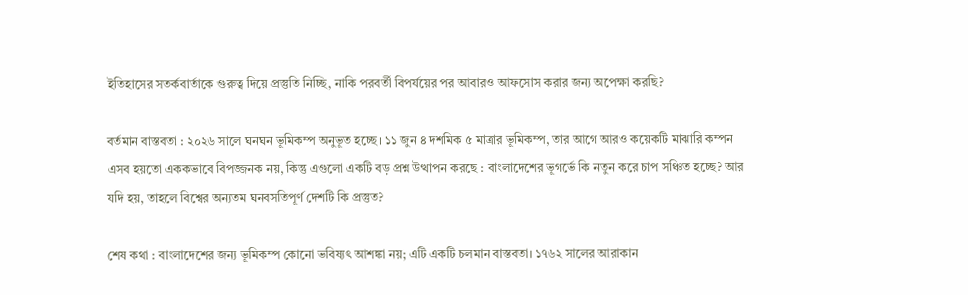ইতিহাসের সতর্কবার্তাকে গুরুত্ব দিয়ে প্রস্তুতি নিচ্ছি, নাকি পরবর্তী বিপর্যয়ের পর আবারও আফসোস করার জন্য অপেক্ষা করছি?

বর্তমান বাস্তবতা : ২০২৬ সালে ঘনঘন ভূমিকম্প অনুভূত হচ্ছে। ১১ জুন ৪ দশমিক ৫ মাত্রার ভূমিকম্প, তার আগে আরও কয়েকটি মাঝারি কম্পন এসব হয়তো এককভাবে বিপজ্জনক নয়, কিন্তু এগুলো একটি বড় প্রশ্ন উত্থাপন করছে : বাংলাদেশের ভূগর্ভে কি নতুন করে চাপ সঞ্চিত হচ্ছে? আর যদি হয়, তাহলে বিশ্বের অন্যতম ঘনবসতিপূর্ণ দেশটি কি প্রস্তুত?

শেষ কথা : বাংলাদেশের জন্য ভূমিকম্প কোনো ভবিষ্যৎ আশঙ্কা নয়; এটি একটি চলমান বাস্তবতা। ১৭৬২ সালের আরাকান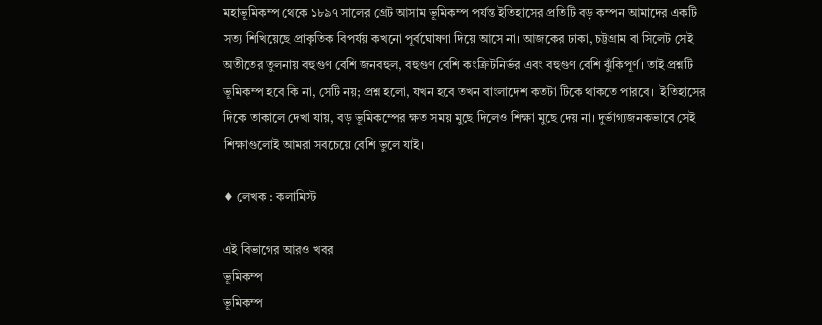মহাভূমিকম্প থেকে ১৮৯৭ সালের গ্রেট আসাম ভূমিকম্প পর্যন্ত ইতিহাসের প্রতিটি বড় কম্পন আমাদের একটি সত্য শিখিয়েছে প্রাকৃতিক বিপর্যয় কখনো পূর্বঘোষণা দিয়ে আসে না। আজকের ঢাকা, চট্টগ্রাম বা সিলেট সেই অতীতের তুলনায় বহুগুণ বেশি জনবহুল, বহুগুণ বেশি কংক্রিটনির্ভর এবং বহুগুণ বেশি ঝুঁকিপূর্ণ। তাই প্রশ্নটি ভূমিকম্প হবে কি না, সেটি নয়; প্রশ্ন হলো, যখন হবে তখন বাংলাদেশ কতটা টিকে থাকতে পারবে।  ইতিহাসের দিকে তাকালে দেখা যায়, বড় ভূমিকম্পের ক্ষত সময় মুছে দিলেও শিক্ষা মুছে দেয় না। দুর্ভাগ্যজনকভাবে সেই শিক্ষাগুলোই আমরা সবচেয়ে বেশি ভুলে যাই।

♦ লেখক : কলামিস্ট

এই বিভাগের আরও খবর
ভূমিকম্প
ভূমিকম্প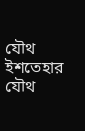যৌথ ইশতেহার
যৌথ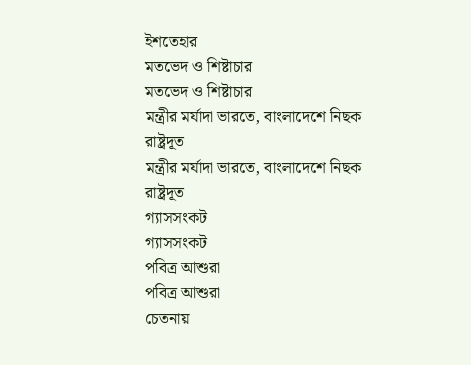ইশতেহার
মতভেদ ও শিষ্টাচার
মতভেদ ও শিষ্টাচার
মন্ত্রীর মর্যাদা ভারতে, বাংলাদেশে নিছক রাষ্ট্রদূত
মন্ত্রীর মর্যাদা ভারতে, বাংলাদেশে নিছক রাষ্ট্রদূত
গ্যাসসংকট
গ্যাসসংকট
পবিত্র আশুরা
পবিত্র আশুরা
চেতনায়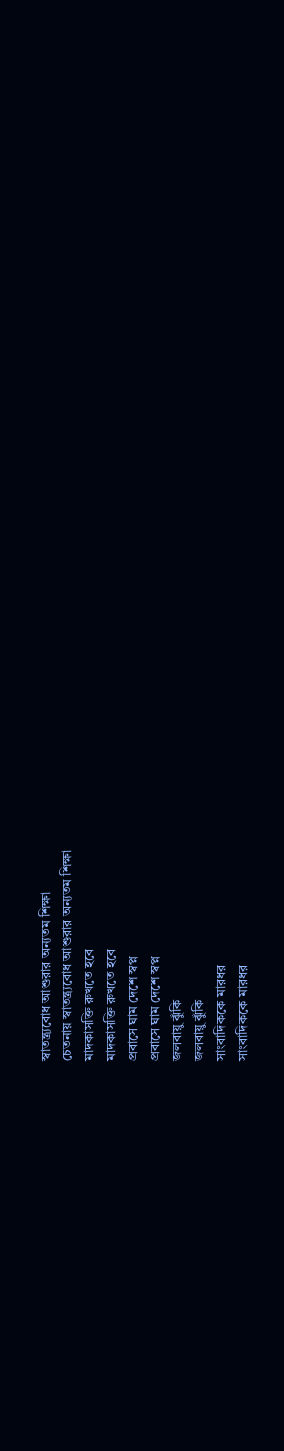স্বাতন্ত্র্যবোধ আশুরার অন্যতম শিক্ষা
চেতনায় স্বাতন্ত্র্যবোধ আশুরার অন্যতম শিক্ষা
মাদকাসক্তি রুখতে হবে
মাদকাসক্তি রুখতে হবে
প্রবাসে ঘাম দেশে স্বপ্ন
প্রবাসে ঘাম দেশে স্বপ্ন
জলবায়ু ঝুঁকি
জলবায়ু ঝুঁকি
সাংবাদিককে মারধর
সাংবাদিককে মারধর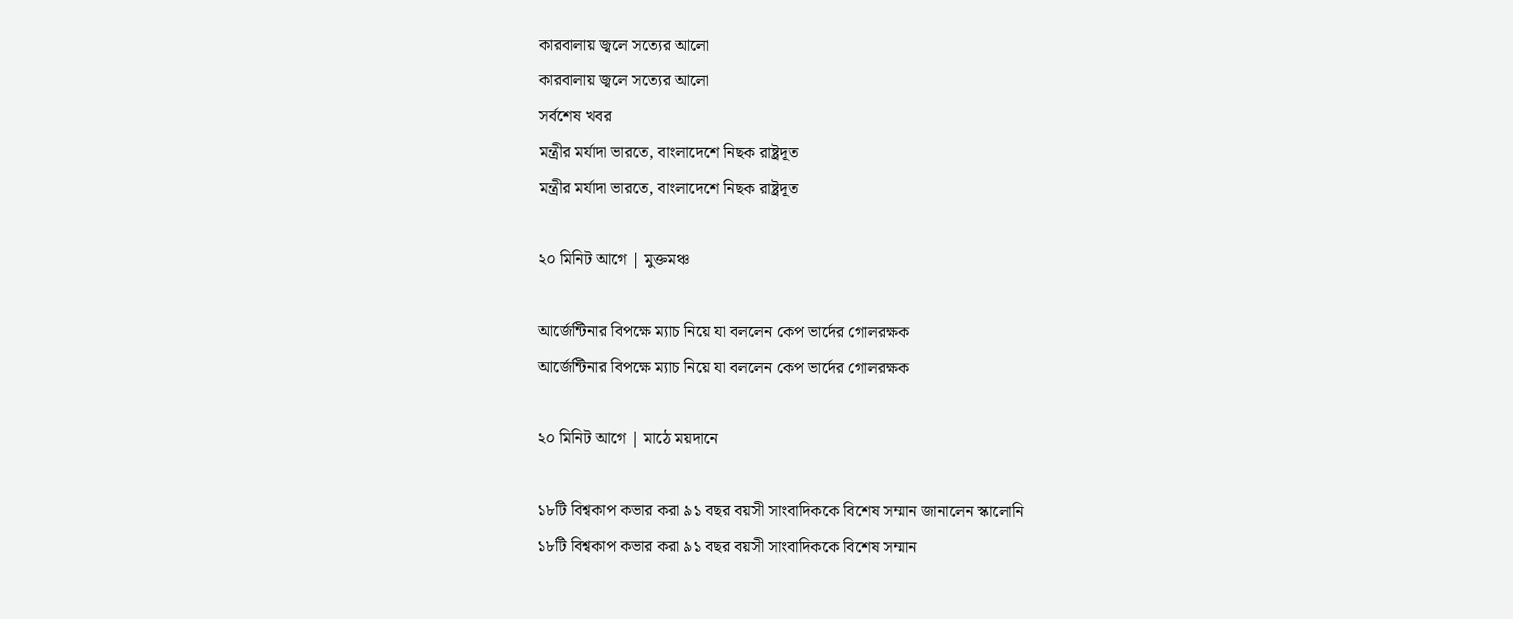কারবালায় জ্বলে সত্যের আলো
কারবালায় জ্বলে সত্যের আলো
সর্বশেষ খবর
মন্ত্রীর মর্যাদা ভারতে, বাংলাদেশে নিছক রাষ্ট্রদূত
মন্ত্রীর মর্যাদা ভারতে, বাংলাদেশে নিছক রাষ্ট্রদূত

২০ মিনিট আগে | মুক্তমঞ্চ

আর্জেন্টিনার বিপক্ষে ম্যাচ নিয়ে যা বললেন কেপ ভার্দের গোলরক্ষক
আর্জেন্টিনার বিপক্ষে ম্যাচ নিয়ে যা বললেন কেপ ভার্দের গোলরক্ষক

২০ মিনিট আগে | মাঠে ময়দানে

১৮টি বিশ্বকাপ কভার করা ৯১ বছর বয়সী সাংবাদিককে বিশেষ সম্মান জানালেন স্কালোনি
১৮টি বিশ্বকাপ কভার করা ৯১ বছর বয়সী সাংবাদিককে বিশেষ সম্মান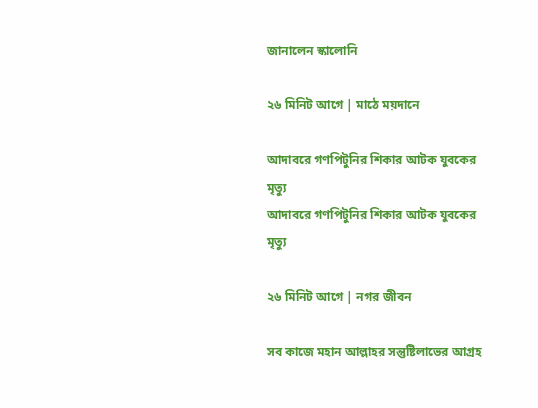জানালেন স্কালোনি

২৬ মিনিট আগে | মাঠে ময়দানে

আদাবরে গণপিটুনির শিকার আটক যুবকের মৃত্যু
আদাবরে গণপিটুনির শিকার আটক যুবকের মৃত্যু

২৬ মিনিট আগে | নগর জীবন

সব কাজে মহান আল্লাহর সন্তুষ্টিলাভের আগ্রহ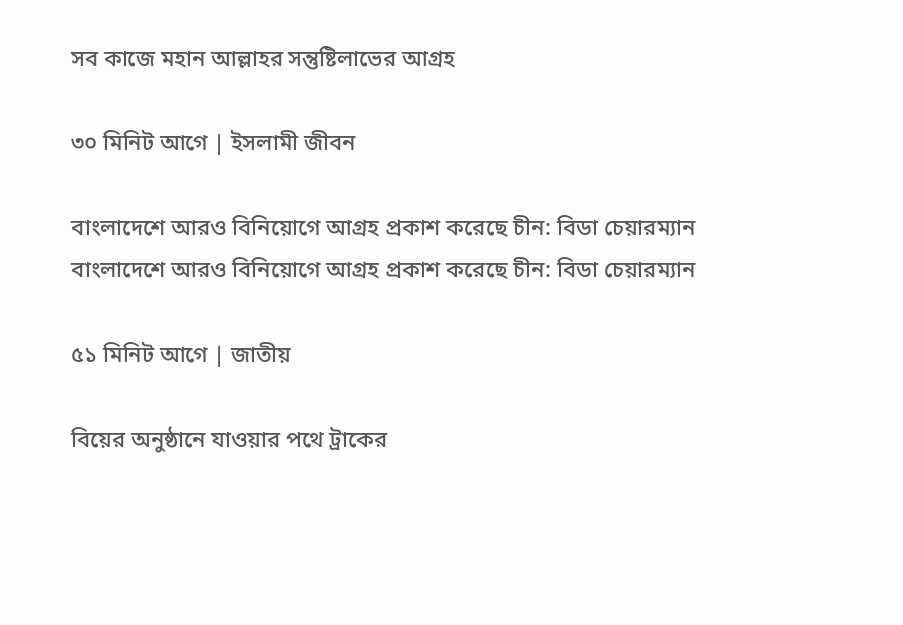সব কাজে মহান আল্লাহর সন্তুষ্টিলাভের আগ্রহ

৩০ মিনিট আগে | ইসলামী জীবন

বাংলাদেশে আরও বিনিয়োগে আগ্রহ প্রকাশ করেছে চীন: বিডা চেয়ারম্যান
বাংলাদেশে আরও বিনিয়োগে আগ্রহ প্রকাশ করেছে চীন: বিডা চেয়ারম্যান

৫১ মিনিট আগে | জাতীয়

বিয়ের অনুষ্ঠানে যাওয়ার পথে ট্রাকের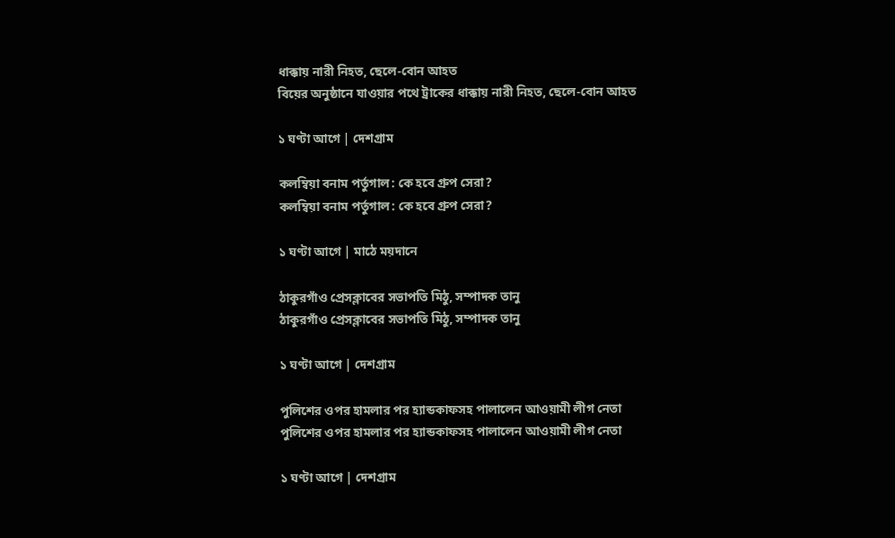ধাক্কায় নারী নিহত, ছেলে-বোন আহত
বিয়ের অনুষ্ঠানে যাওয়ার পথে ট্রাকের ধাক্কায় নারী নিহত, ছেলে-বোন আহত

১ ঘণ্টা আগে | দেশগ্রাম

কলম্বিয়া বনাম পর্তুগাল: কে হবে গ্রুপ সেরা?
কলম্বিয়া বনাম পর্তুগাল: কে হবে গ্রুপ সেরা?

১ ঘণ্টা আগে | মাঠে ময়দানে

ঠাকুরগাঁও প্রেসক্লাবের সভাপতি মিঠু, সম্পাদক তানু
ঠাকুরগাঁও প্রেসক্লাবের সভাপতি মিঠু, সম্পাদক তানু

১ ঘণ্টা আগে | দেশগ্রাম

পুলিশের ওপর হামলার পর হ্যান্ডকাফসহ পালালেন আওয়ামী লীগ নেতা
পুলিশের ওপর হামলার পর হ্যান্ডকাফসহ পালালেন আওয়ামী লীগ নেতা

১ ঘণ্টা আগে | দেশগ্রাম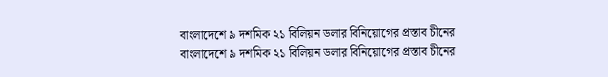বাংলাদেশে ৯ দশমিক ২১ বিলিয়ন ডলার বিনিয়োগের প্রস্তাব চীনের
বাংলাদেশে ৯ দশমিক ২১ বিলিয়ন ডলার বিনিয়োগের প্রস্তাব চীনের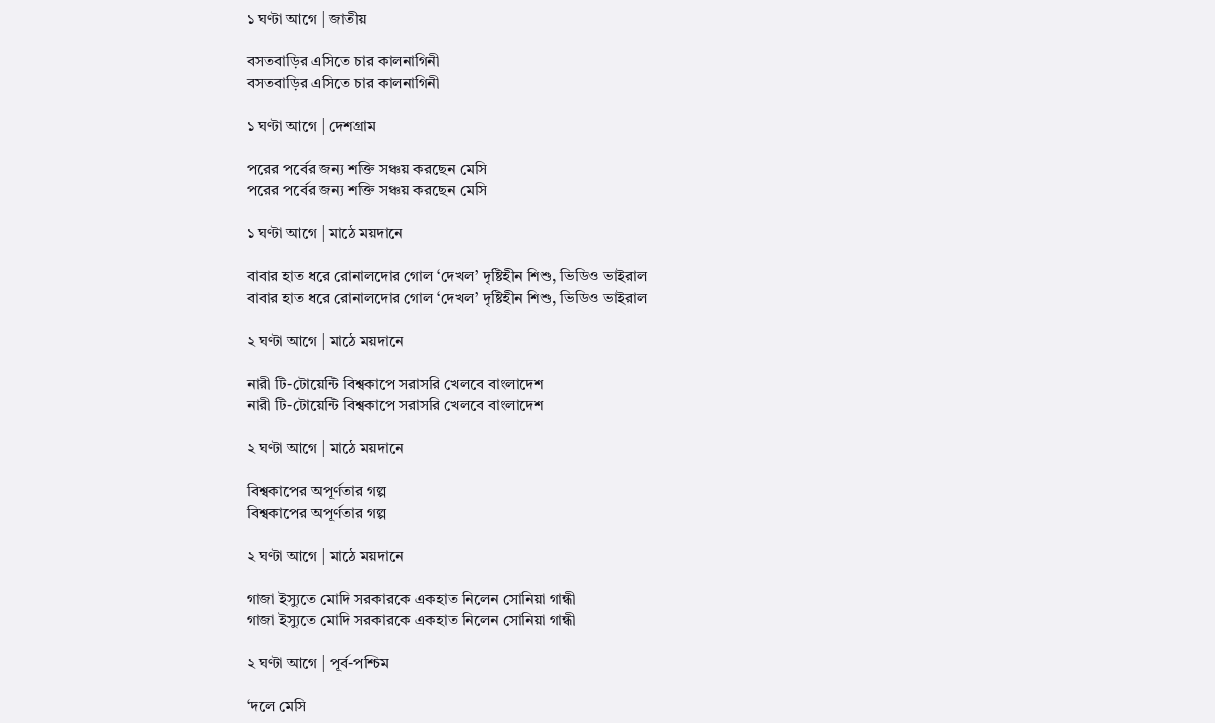১ ঘণ্টা আগে | জাতীয়

বসতবাড়ির এসিতে চার কালনাগিনী
বসতবাড়ির এসিতে চার কালনাগিনী

১ ঘণ্টা আগে | দেশগ্রাম

পরের পর্বের জন্য শক্তি সঞ্চয় করছেন মেসি
পরের পর্বের জন্য শক্তি সঞ্চয় করছেন মেসি

১ ঘণ্টা আগে | মাঠে ময়দানে

বাবার হাত ধরে রোনালদোর গোল ‘দেখল’ দৃষ্টিহীন শিশু, ভিডিও ভাইরাল
বাবার হাত ধরে রোনালদোর গোল ‘দেখল’ দৃষ্টিহীন শিশু, ভিডিও ভাইরাল

২ ঘণ্টা আগে | মাঠে ময়দানে

নারী টি-টোয়েন্টি বিশ্বকাপে সরাসরি খেলবে বাংলাদেশ
নারী টি-টোয়েন্টি বিশ্বকাপে সরাসরি খেলবে বাংলাদেশ

২ ঘণ্টা আগে | মাঠে ময়দানে

বিশ্বকাপের অপূর্ণতার গল্প
বিশ্বকাপের অপূর্ণতার গল্প

২ ঘণ্টা আগে | মাঠে ময়দানে

গাজা ইস্যুতে মোদি সরকারকে একহাত নিলেন সোনিয়া গান্ধী
গাজা ইস্যুতে মোদি সরকারকে একহাত নিলেন সোনিয়া গান্ধী

২ ঘণ্টা আগে | পূর্ব-পশ্চিম

‘দলে মেসি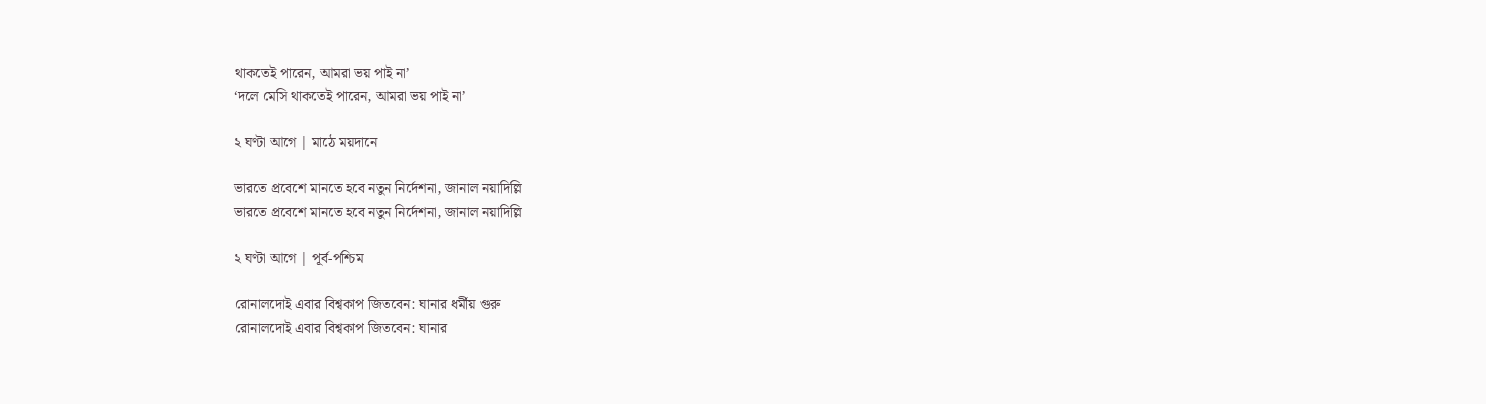থাকতেই পারেন, আমরা ভয় পাই না’
‘দলে মেসি থাকতেই পারেন, আমরা ভয় পাই না’

২ ঘণ্টা আগে | মাঠে ময়দানে

ভারতে প্রবেশে মানতে হবে নতুন নির্দেশনা, জানাল নয়াদিল্লি
ভারতে প্রবেশে মানতে হবে নতুন নির্দেশনা, জানাল নয়াদিল্লি

২ ঘণ্টা আগে | পূর্ব-পশ্চিম

রোনালদোই এবার বিশ্বকাপ জিতবেন: ঘানার ধর্মীয় গুরু
রোনালদোই এবার বিশ্বকাপ জিতবেন: ঘানার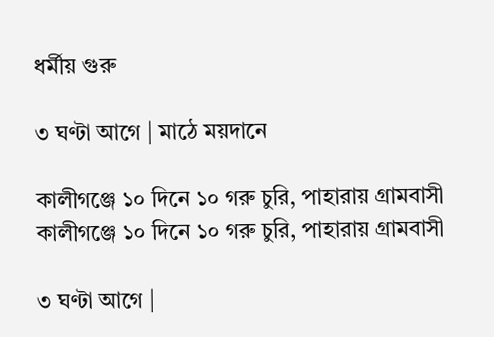ধর্মীয় গুরু

৩ ঘণ্টা আগে | মাঠে ময়দানে

কালীগঞ্জে ১০ দিনে ১০ গরু চুরি, পাহারায় গ্রামবাসী
কালীগঞ্জে ১০ দিনে ১০ গরু চুরি, পাহারায় গ্রামবাসী

৩ ঘণ্টা আগে |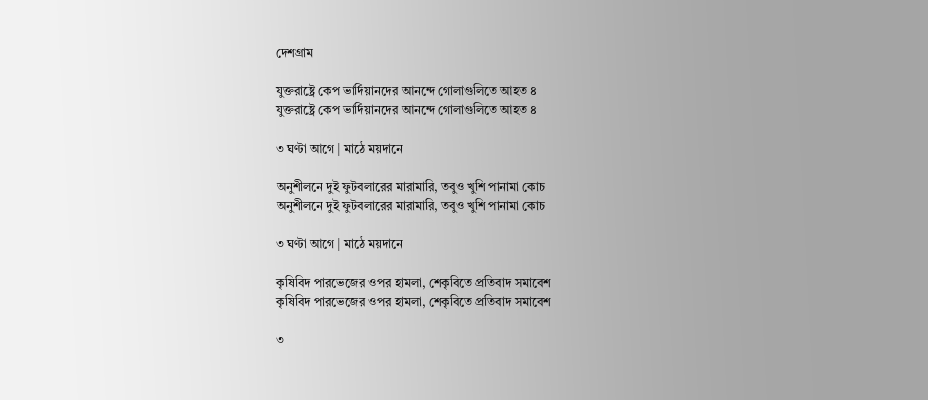দেশগ্রাম

যুক্তরাষ্ট্রে কেপ ভার্দিয়ানদের আনন্দে গোলাগুলিতে আহত ৪
যুক্তরাষ্ট্রে কেপ ভার্দিয়ানদের আনন্দে গোলাগুলিতে আহত ৪

৩ ঘণ্টা আগে | মাঠে ময়দানে

অনুশীলনে দুই ফুটবলারের মারামারি, তবুও খুশি পানামা কোচ
অনুশীলনে দুই ফুটবলারের মারামারি, তবুও খুশি পানামা কোচ

৩ ঘণ্টা আগে | মাঠে ময়দানে

কৃষিবিদ পারভেজের ওপর হামলা, শেকৃবিতে প্রতিবাদ সমাবেশ
কৃষিবিদ পারভেজের ওপর হামলা, শেকৃবিতে প্রতিবাদ সমাবেশ

৩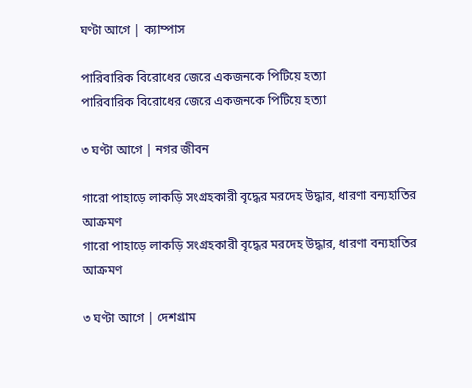ঘণ্টা আগে | ক্যাম্পাস

পারিবারিক বিরোধের জেরে একজনকে পিটিয়ে হত্যা
পারিবারিক বিরোধের জেরে একজনকে পিটিয়ে হত্যা

৩ ঘণ্টা আগে | নগর জীবন

গারো পাহাড়ে লাকড়ি সংগ্রহকারী বৃদ্ধের মরদেহ উদ্ধার, ধারণা বন্যহাতির আক্রমণ
গারো পাহাড়ে লাকড়ি সংগ্রহকারী বৃদ্ধের মরদেহ উদ্ধার, ধারণা বন্যহাতির আক্রমণ

৩ ঘণ্টা আগে | দেশগ্রাম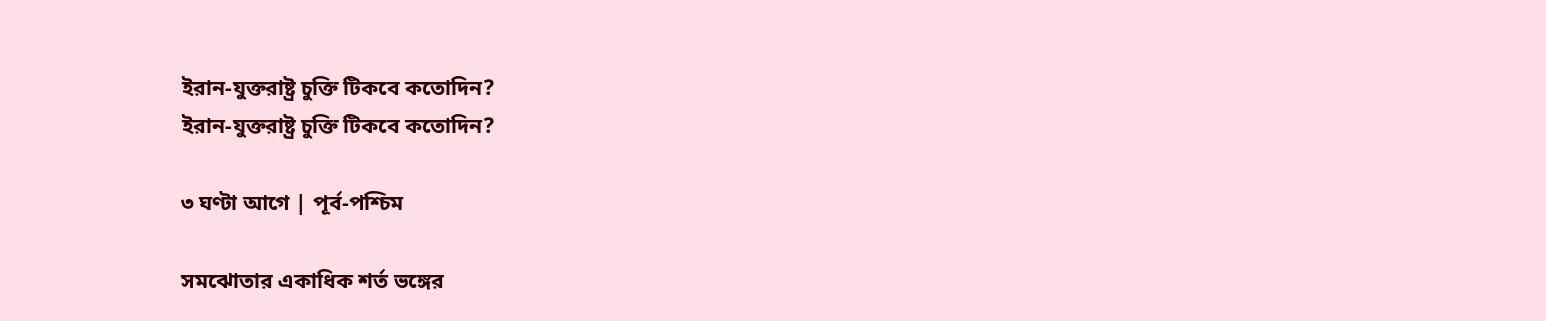ইরান-যুক্তরাষ্ট্র চুক্তি টিকবে কতোদিন?
ইরান-যুক্তরাষ্ট্র চুক্তি টিকবে কতোদিন?

৩ ঘণ্টা আগে | পূর্ব-পশ্চিম

সমঝোতার একাধিক শর্ত ভঙ্গের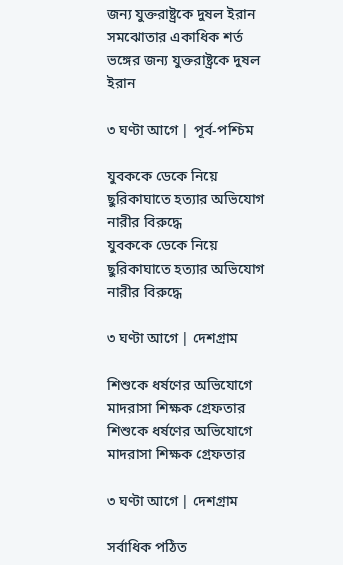জন্য যুক্তরাষ্ট্রকে দুষল ইরান
সমঝোতার একাধিক শর্ত ভঙ্গের জন্য যুক্তরাষ্ট্রকে দুষল ইরান

৩ ঘণ্টা আগে | পূর্ব-পশ্চিম

যুবককে ডেকে নিয়ে ছুরিকাঘাতে হত্যার অভিযোগ নারীর বিরুদ্ধে
যুবককে ডেকে নিয়ে ছুরিকাঘাতে হত্যার অভিযোগ নারীর বিরুদ্ধে

৩ ঘণ্টা আগে | দেশগ্রাম

শিশুকে ধর্ষণের অভিযোগে মাদরাসা শিক্ষক গ্রেফতার
শিশুকে ধর্ষণের অভিযোগে মাদরাসা শিক্ষক গ্রেফতার

৩ ঘণ্টা আগে | দেশগ্রাম

সর্বাধিক পঠিত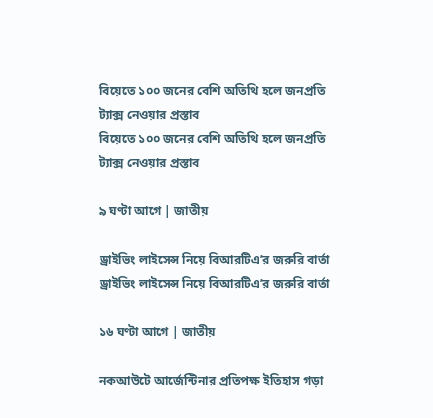বিয়েতে ১০০ জনের বেশি অতিথি হলে জনপ্রতি ট্যাক্স নেওয়ার প্রস্তাব
বিয়েতে ১০০ জনের বেশি অতিথি হলে জনপ্রতি ট্যাক্স নেওয়ার প্রস্তাব

৯ ঘণ্টা আগে | জাতীয়

ড্রাইভিং লাইসেন্স নিয়ে বিআরটিএ’র জরুরি বার্তা
ড্রাইভিং লাইসেন্স নিয়ে বিআরটিএ’র জরুরি বার্তা

১৬ ঘণ্টা আগে | জাতীয়

নকআউটে আর্জেন্টিনার প্রতিপক্ষ ইতিহাস গড়া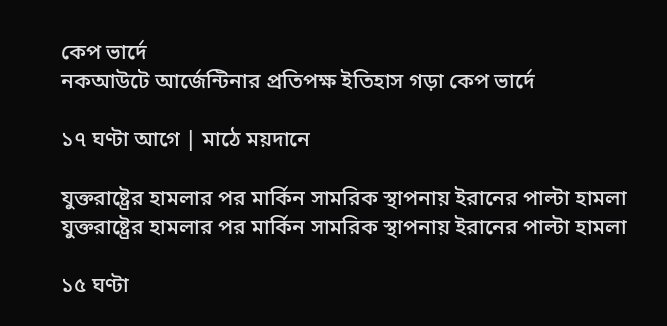কেপ ভার্দে
নকআউটে আর্জেন্টিনার প্রতিপক্ষ ইতিহাস গড়া কেপ ভার্দে

১৭ ঘণ্টা আগে | মাঠে ময়দানে

যুক্তরাষ্ট্রের হামলার পর মার্কিন সামরিক স্থাপনায় ইরানের পাল্টা হামলা
যুক্তরাষ্ট্রের হামলার পর মার্কিন সামরিক স্থাপনায় ইরানের পাল্টা হামলা

১৫ ঘণ্টা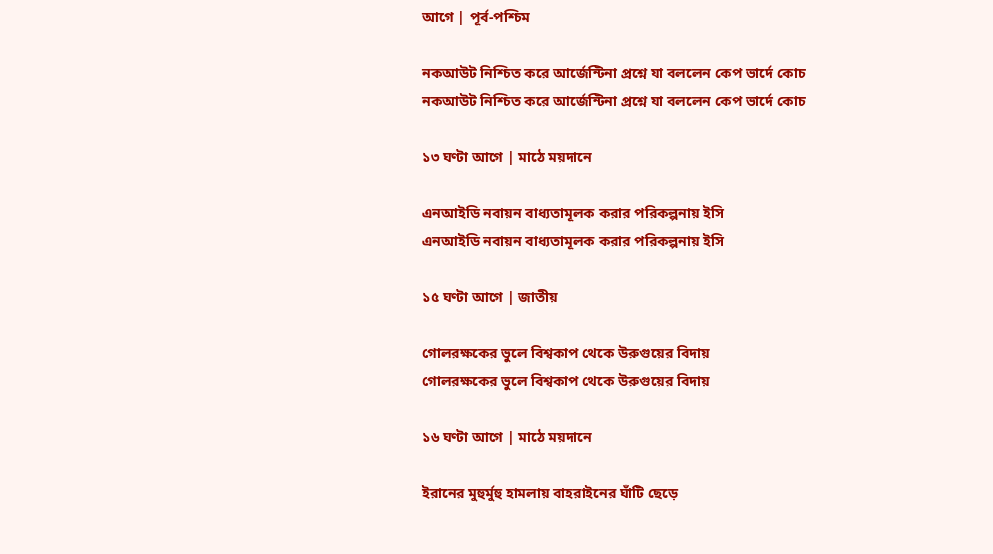আগে | পূর্ব-পশ্চিম

নকআউট নিশ্চিত করে আর্জেন্টিনা প্রশ্নে যা বললেন কেপ ভার্দে কোচ
নকআউট নিশ্চিত করে আর্জেন্টিনা প্রশ্নে যা বললেন কেপ ভার্দে কোচ

১৩ ঘণ্টা আগে | মাঠে ময়দানে

এনআইডি নবায়ন বাধ্যতামূলক করার পরিকল্পনায় ইসি
এনআইডি নবায়ন বাধ্যতামূলক করার পরিকল্পনায় ইসি

১৫ ঘণ্টা আগে | জাতীয়

গোলরক্ষকের ভুলে বিশ্বকাপ থেকে উরুগুয়ের বিদায়
গোলরক্ষকের ভুলে বিশ্বকাপ থেকে উরুগুয়ের বিদায়

১৬ ঘণ্টা আগে | মাঠে ময়দানে

ইরানের মুহুর্মুহু হামলায় বাহরাইনের ঘাঁটি ছেড়ে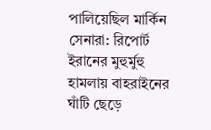পালিয়েছিল মার্কিন সেনারা: রিপোর্ট
ইরানের মুহুর্মুহু হামলায় বাহরাইনের ঘাঁটি ছেড়ে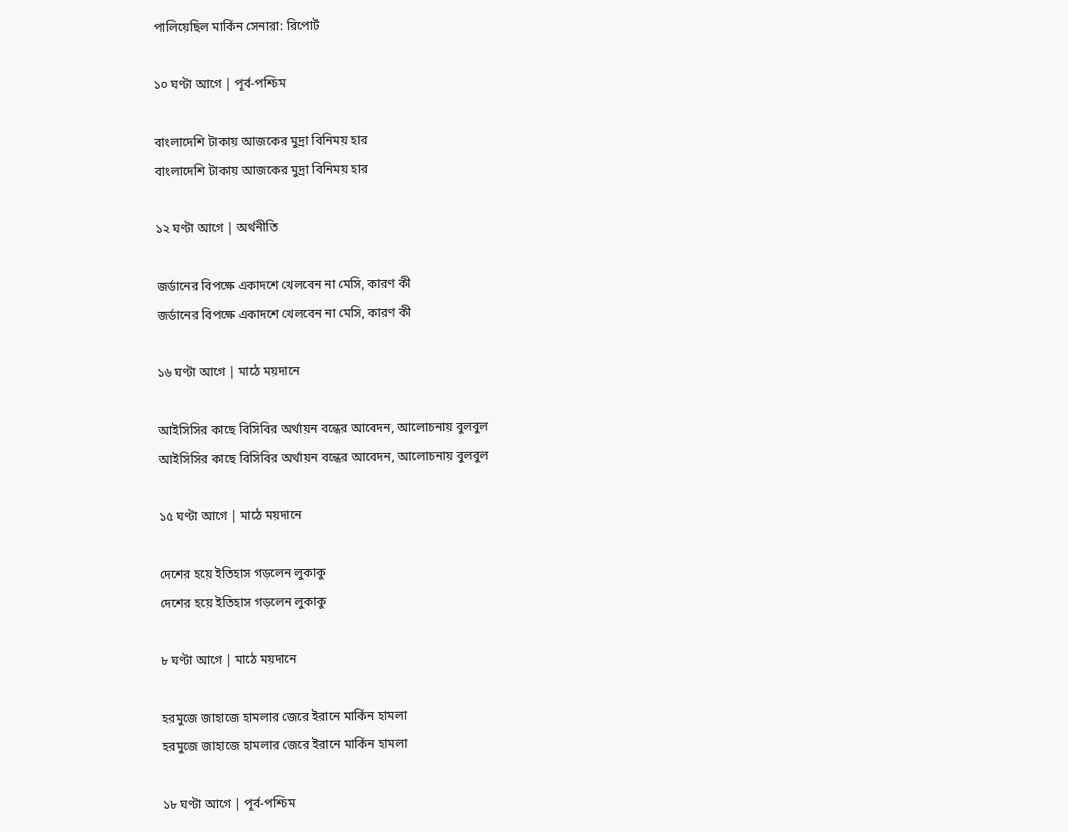পালিয়েছিল মার্কিন সেনারা: রিপোর্ট

১০ ঘণ্টা আগে | পূর্ব-পশ্চিম

বাংলাদেশি টাকায় আজকের মুদ্রা বিনিময় হার
বাংলাদেশি টাকায় আজকের মুদ্রা বিনিময় হার

১২ ঘণ্টা আগে | অর্থনীতি

জর্ডানের বিপক্ষে একাদশে খেলবেন না মেসি, কারণ কী
জর্ডানের বিপক্ষে একাদশে খেলবেন না মেসি, কারণ কী

১৬ ঘণ্টা আগে | মাঠে ময়দানে

আইসিসির কাছে বিসিবির অর্থায়ন বন্ধের আবেদন, আলোচনায় বুলবুল
আইসিসির কাছে বিসিবির অর্থায়ন বন্ধের আবেদন, আলোচনায় বুলবুল

১৫ ঘণ্টা আগে | মাঠে ময়দানে

দেশের হয়ে ইতিহাস গড়লেন লুকাকু
দেশের হয়ে ইতিহাস গড়লেন লুকাকু

৮ ঘণ্টা আগে | মাঠে ময়দানে

হরমুজে জাহাজে হামলার জেরে ইরানে মার্কিন হামলা
হরমুজে জাহাজে হামলার জেরে ইরানে মার্কিন হামলা

১৮ ঘণ্টা আগে | পূর্ব-পশ্চিম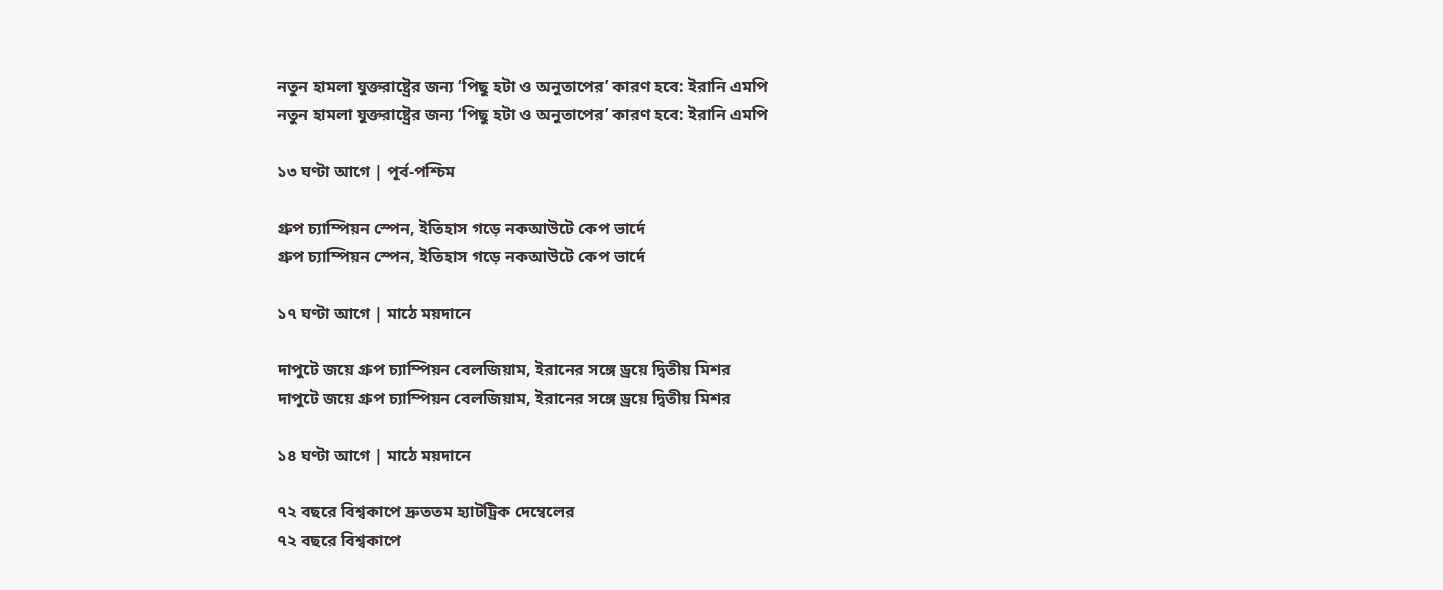নতুন হামলা যুক্তরাষ্ট্রের জন্য ‘পিছু হটা ও অনুতাপের’ কারণ হবে: ইরানি এমপি
নতুন হামলা যুক্তরাষ্ট্রের জন্য ‘পিছু হটা ও অনুতাপের’ কারণ হবে: ইরানি এমপি

১৩ ঘণ্টা আগে | পূর্ব-পশ্চিম

গ্রুপ চ্যাম্পিয়ন স্পেন, ইতিহাস গড়ে নকআউটে কেপ ভার্দে
গ্রুপ চ্যাম্পিয়ন স্পেন, ইতিহাস গড়ে নকআউটে কেপ ভার্দে

১৭ ঘণ্টা আগে | মাঠে ময়দানে

দাপুটে জয়ে গ্রুপ চ্যাম্পিয়ন বেলজিয়াম, ইরানের সঙ্গে ড্রয়ে দ্বিতীয় মিশর
দাপুটে জয়ে গ্রুপ চ্যাম্পিয়ন বেলজিয়াম, ইরানের সঙ্গে ড্রয়ে দ্বিতীয় মিশর

১৪ ঘণ্টা আগে | মাঠে ময়দানে

৭২ বছরে বিশ্বকাপে দ্রুততম হ্যাটট্রিক দেম্বেলের
৭২ বছরে বিশ্বকাপে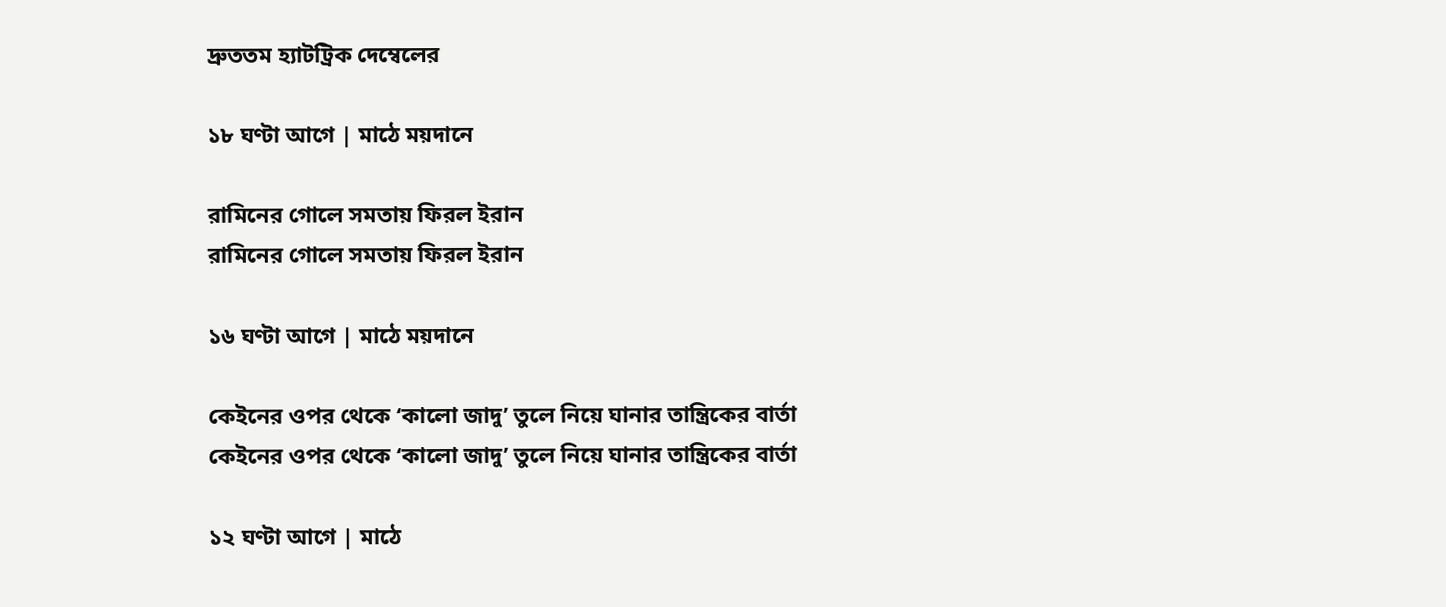দ্রুততম হ্যাটট্রিক দেম্বেলের

১৮ ঘণ্টা আগে | মাঠে ময়দানে

রামিনের গোলে সমতায় ফিরল ইরান
রামিনের গোলে সমতায় ফিরল ইরান

১৬ ঘণ্টা আগে | মাঠে ময়দানে

কেইনের ওপর থেকে ‘কালো জাদু’ তুলে নিয়ে ঘানার তান্ত্রিকের বার্তা
কেইনের ওপর থেকে ‘কালো জাদু’ তুলে নিয়ে ঘানার তান্ত্রিকের বার্তা

১২ ঘণ্টা আগে | মাঠে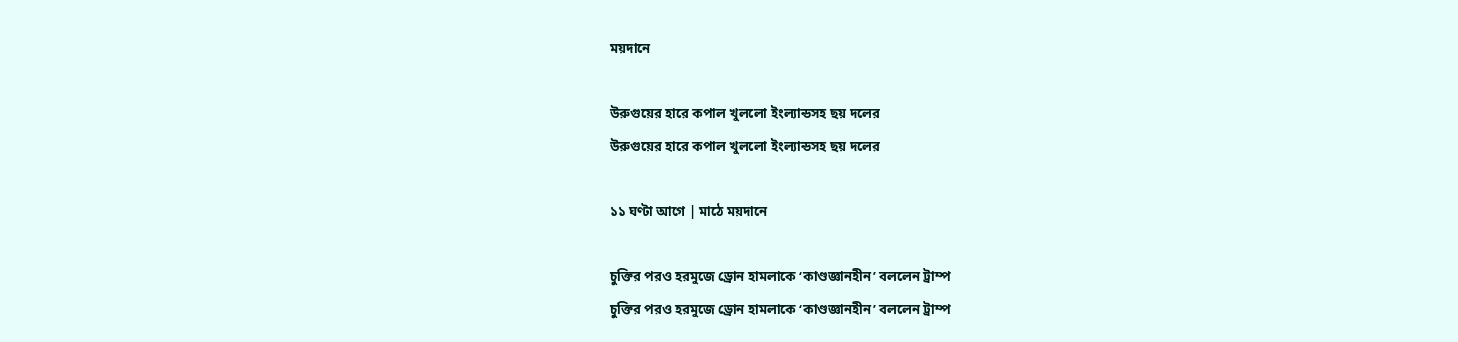ময়দানে

উরুগুয়ের হারে কপাল খুললো ইংল্যান্ডসহ ছয় দলের
উরুগুয়ের হারে কপাল খুললো ইংল্যান্ডসহ ছয় দলের

১১ ঘণ্টা আগে | মাঠে ময়দানে

চুক্তির পরও হরমুজে ড্রোন হামলাকে ‘কাণ্ডজ্ঞানহীন’ বললেন ট্রাম্প
চুক্তির পরও হরমুজে ড্রোন হামলাকে ‘কাণ্ডজ্ঞানহীন’ বললেন ট্রাম্প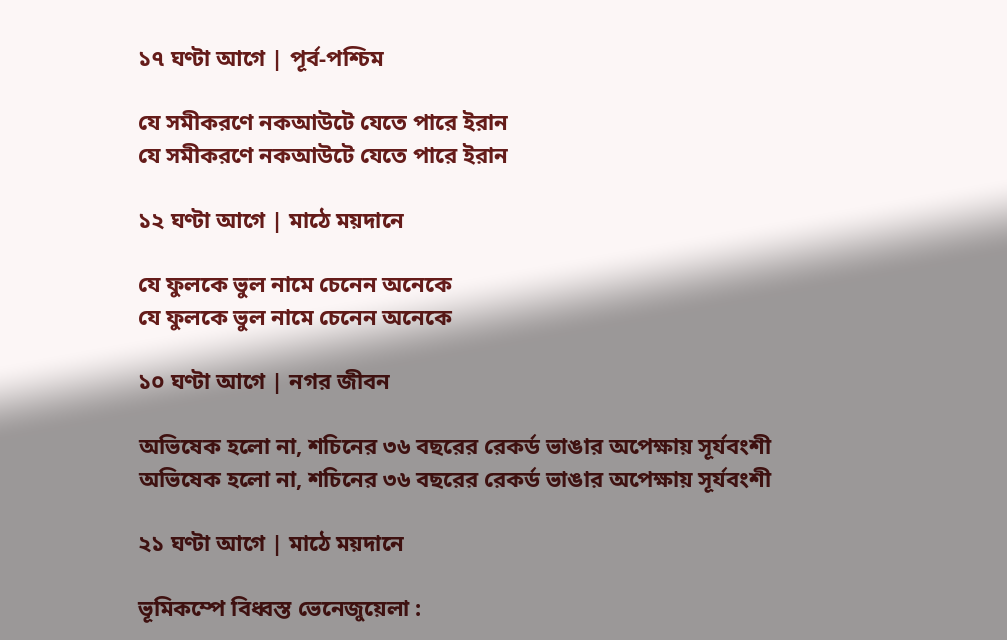১৭ ঘণ্টা আগে | পূর্ব-পশ্চিম

যে সমীকরণে নকআউটে যেতে পারে ইরান
যে সমীকরণে নকআউটে যেতে পারে ইরান

১২ ঘণ্টা আগে | মাঠে ময়দানে

যে ফুলকে ভুল নামে চেনেন অনেকে
যে ফুলকে ভুল নামে চেনেন অনেকে

১০ ঘণ্টা আগে | নগর জীবন

অভিষেক হলো না, শচিনের ৩৬ বছরের রেকর্ড ভাঙার অপেক্ষায় সূর্যবংশী
অভিষেক হলো না, শচিনের ৩৬ বছরের রেকর্ড ভাঙার অপেক্ষায় সূর্যবংশী

২১ ঘণ্টা আগে | মাঠে ময়দানে

ভূমিকম্পে বিধ্বস্ত ভেনেজুয়েলা :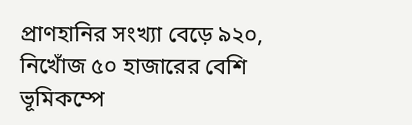প্রাণহানির সংখ্যা বেড়ে ৯২০, নিখোঁজ ৫০ হাজারের বেশি
ভূমিকম্পে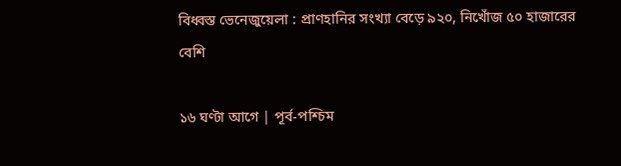বিধ্বস্ত ভেনেজুয়েলা : প্রাণহানির সংখ্যা বেড়ে ৯২০, নিখোঁজ ৫০ হাজারের বেশি

১৬ ঘণ্টা আগে | পূর্ব-পশ্চিম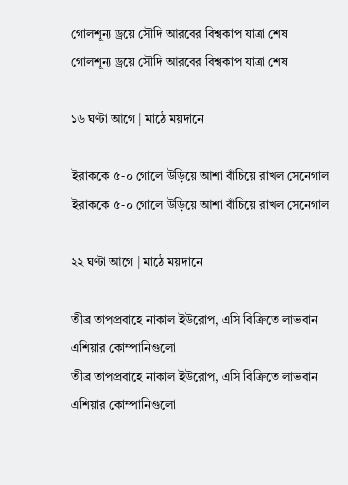গোলশূন্য ড্রয়ে সৌদি আরবের বিশ্বকাপ যাত্রা শেষ
গোলশূন্য ড্রয়ে সৌদি আরবের বিশ্বকাপ যাত্রা শেষ

১৬ ঘণ্টা আগে | মাঠে ময়দানে

ইরাককে ৫-০ গোলে উড়িয়ে আশা বাঁচিয়ে রাখল সেনেগাল
ইরাককে ৫-০ গোলে উড়িয়ে আশা বাঁচিয়ে রাখল সেনেগাল

২২ ঘণ্টা আগে | মাঠে ময়দানে

তীব্র তাপপ্রবাহে নাকাল ইউরোপ, এসি বিক্রিতে লাভবান এশিয়ার কোম্পানিগুলো
তীব্র তাপপ্রবাহে নাকাল ইউরোপ, এসি বিক্রিতে লাভবান এশিয়ার কোম্পানিগুলো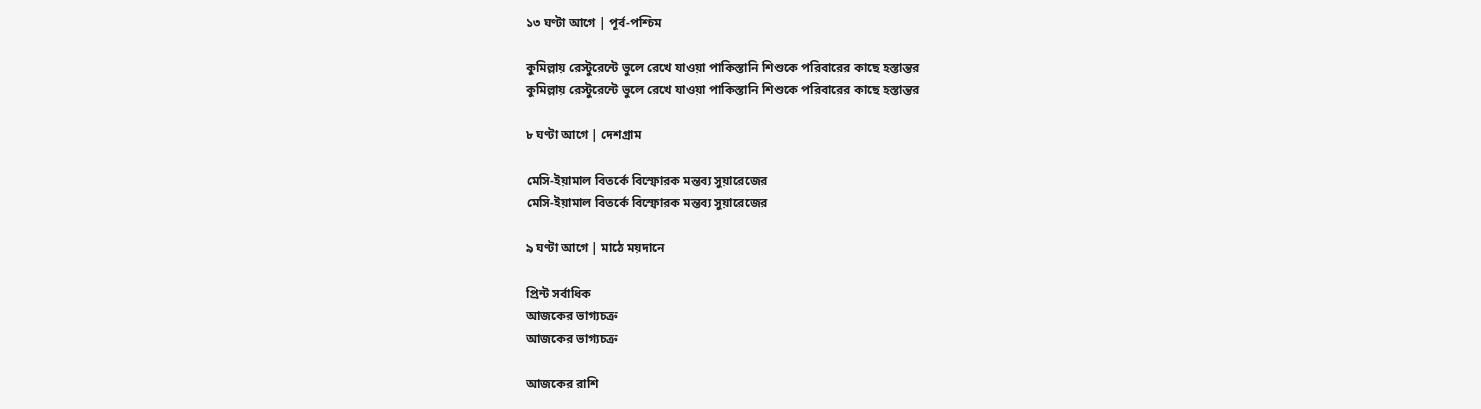১৩ ঘণ্টা আগে | পূর্ব-পশ্চিম

কুমিল্লায় রেস্টুরেন্টে ভুলে রেখে যাওয়া পাকিস্তানি শিশুকে পরিবারের কাছে হস্তান্তর
কুমিল্লায় রেস্টুরেন্টে ভুলে রেখে যাওয়া পাকিস্তানি শিশুকে পরিবারের কাছে হস্তান্তর

৮ ঘণ্টা আগে | দেশগ্রাম

মেসি-ইয়ামাল বিতর্কে বিস্ফোরক মন্তব্য সুয়ারেজের
মেসি-ইয়ামাল বিতর্কে বিস্ফোরক মন্তব্য সুয়ারেজের

৯ ঘণ্টা আগে | মাঠে ময়দানে

প্রিন্ট সর্বাধিক
আজকের ভাগ্যচক্র
আজকের ভাগ্যচক্র

আজকের রাশি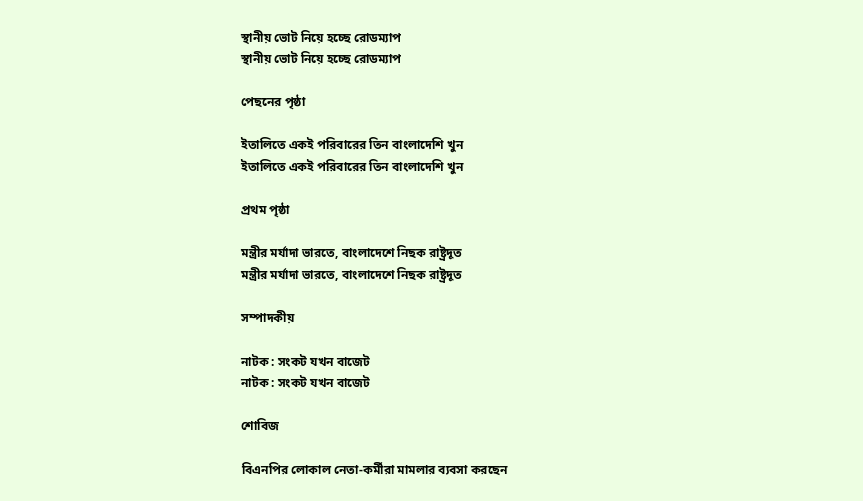স্থানীয় ভোট নিয়ে হচ্ছে রোডম্যাপ
স্থানীয় ভোট নিয়ে হচ্ছে রোডম্যাপ

পেছনের পৃষ্ঠা

ইতালিতে একই পরিবারের তিন বাংলাদেশি খুন
ইতালিতে একই পরিবারের তিন বাংলাদেশি খুন

প্রথম পৃষ্ঠা

মন্ত্রীর মর্যাদা ভারতে, বাংলাদেশে নিছক রাষ্ট্রদূত
মন্ত্রীর মর্যাদা ভারতে, বাংলাদেশে নিছক রাষ্ট্রদূত

সম্পাদকীয়

নাটক : সংকট যখন বাজেট
নাটক : সংকট যখন বাজেট

শোবিজ

বিএনপির লোকাল নেতা-কর্মীরা মামলার ব্যবসা করছেন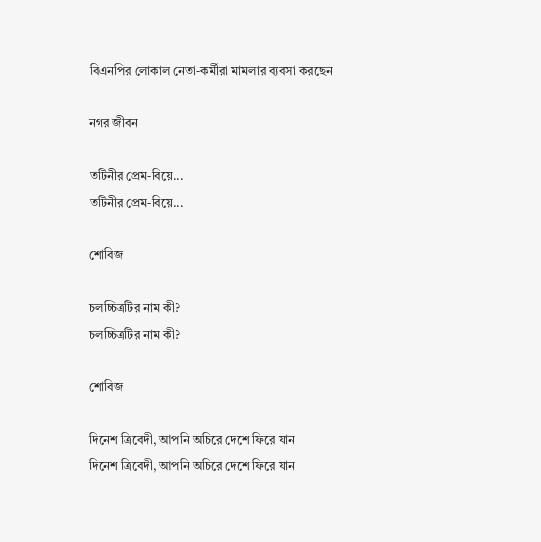বিএনপির লোকাল নেতা-কর্মীরা মামলার ব্যবসা করছেন

নগর জীবন

তটিনীর প্রেম-বিয়ে...
তটিনীর প্রেম-বিয়ে...

শোবিজ

চলচ্চিত্রটির নাম কী?
চলচ্চিত্রটির নাম কী?

শোবিজ

দিনেশ ত্রিবেদী, আপনি অচিরে দেশে ফিরে যান
দিনেশ ত্রিবেদী, আপনি অচিরে দেশে ফিরে যান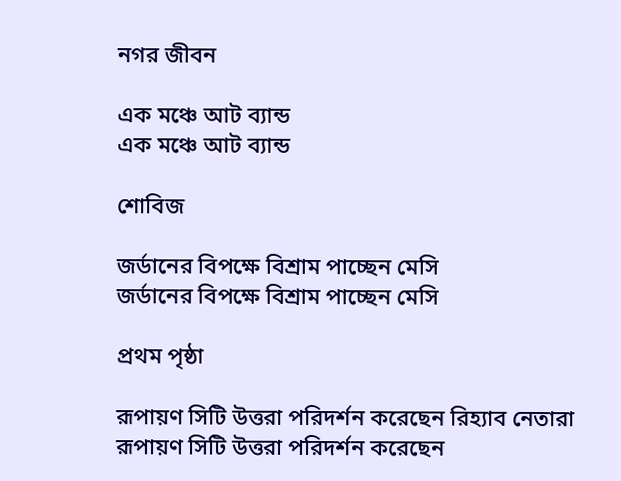নগর জীবন

এক মঞ্চে আট ব্যান্ড
এক মঞ্চে আট ব্যান্ড

শোবিজ

জর্ডানের বিপক্ষে বিশ্রাম পাচ্ছেন মেসি
জর্ডানের বিপক্ষে বিশ্রাম পাচ্ছেন মেসি

প্রথম পৃষ্ঠা

রূপায়ণ সিটি উত্তরা পরিদর্শন করেছেন রিহ্যাব নেতারা
রূপায়ণ সিটি উত্তরা পরিদর্শন করেছেন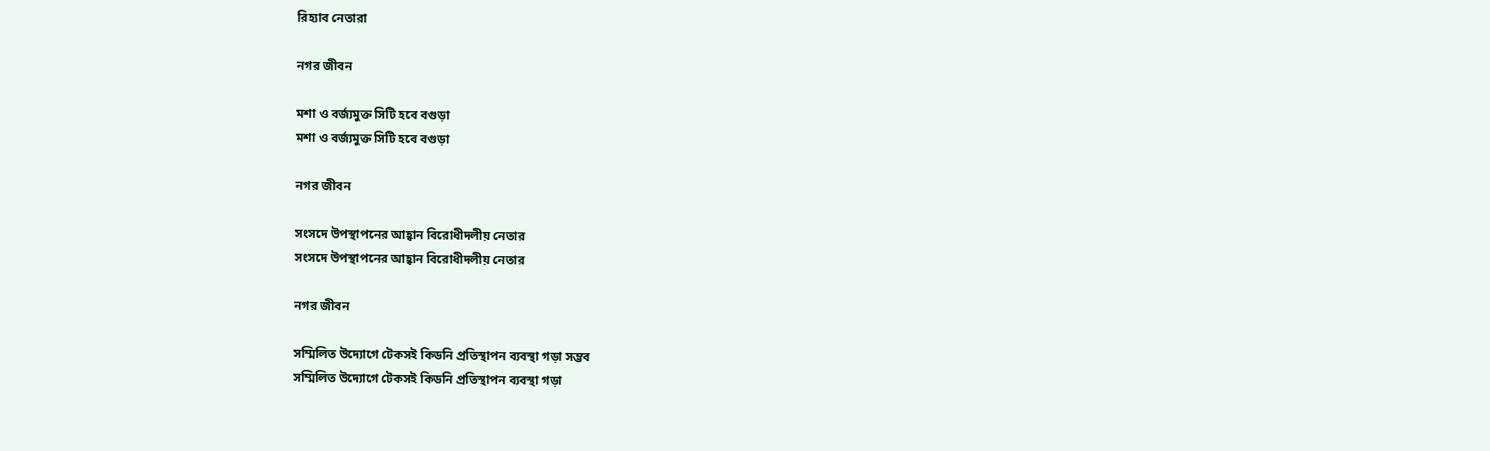রিহ্যাব নেতারা

নগর জীবন

মশা ও বর্জ্যমুক্ত সিটি হবে বগুড়া
মশা ও বর্জ্যমুক্ত সিটি হবে বগুড়া

নগর জীবন

সংসদে উপস্থাপনের আহ্বান বিরোধীদলীয় নেতার
সংসদে উপস্থাপনের আহ্বান বিরোধীদলীয় নেতার

নগর জীবন

সম্মিলিত উদ্যোগে টেকসই কিডনি প্রতিস্থাপন ব্যবস্থা গড়া সম্ভব
সম্মিলিত উদ্যোগে টেকসই কিডনি প্রতিস্থাপন ব্যবস্থা গড়া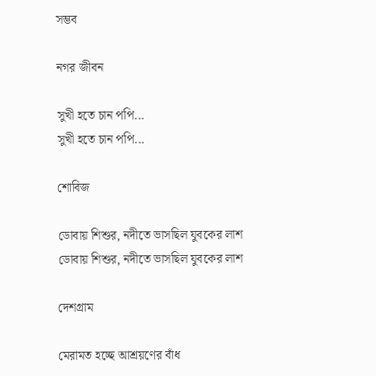সম্ভব

নগর জীবন

সুখী হতে চান পপি...
সুখী হতে চান পপি...

শোবিজ

ডোবায় শিশুর, নদীতে ভাসছিল যুবকের লাশ
ডোবায় শিশুর, নদীতে ভাসছিল যুবকের লাশ

দেশগ্রাম

মেরামত হচ্ছে আশ্রয়ণের বাঁধ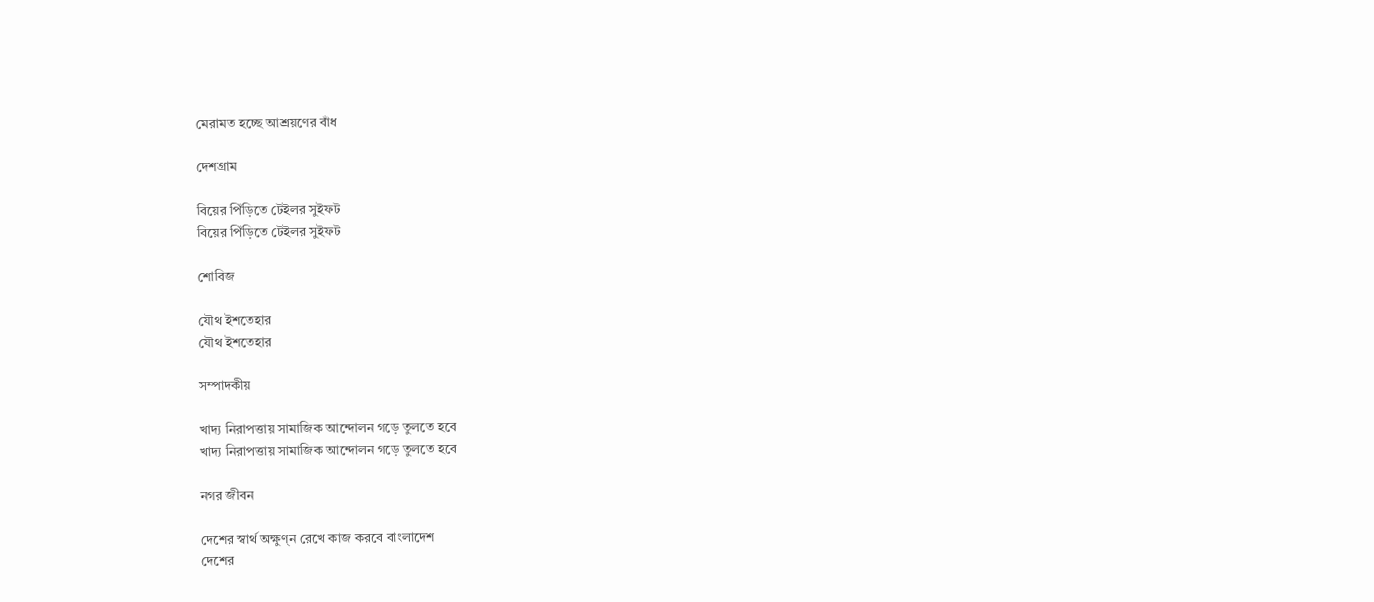মেরামত হচ্ছে আশ্রয়ণের বাঁধ

দেশগ্রাম

বিয়ের পিঁড়িতে টেইলর সুইফট
বিয়ের পিঁড়িতে টেইলর সুইফট

শোবিজ

যৌথ ইশতেহার
যৌথ ইশতেহার

সম্পাদকীয়

খাদ্য নিরাপত্তায় সামাজিক আন্দোলন গড়ে তুলতে হবে
খাদ্য নিরাপত্তায় সামাজিক আন্দোলন গড়ে তুলতে হবে

নগর জীবন

দেশের স্বার্থ অক্ষুণ্ন রেখে কাজ করবে বাংলাদেশ
দেশের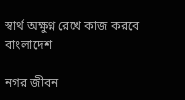স্বার্থ অক্ষুণ্ন রেখে কাজ করবে বাংলাদেশ

নগর জীবন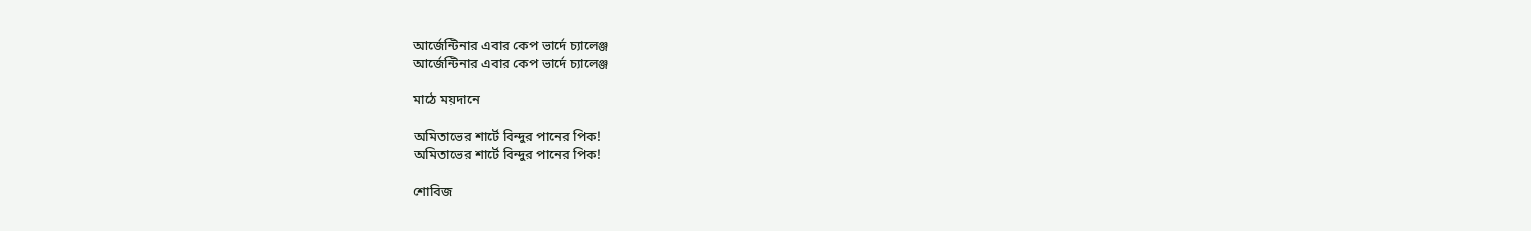আর্জেন্টিনার এবার কেপ ভার্দে চ্যালেঞ্জ
আর্জেন্টিনার এবার কেপ ভার্দে চ্যালেঞ্জ

মাঠে ময়দানে

অমিতাভের শার্টে বিন্দুর পানের পিক!
অমিতাভের শার্টে বিন্দুর পানের পিক!

শোবিজ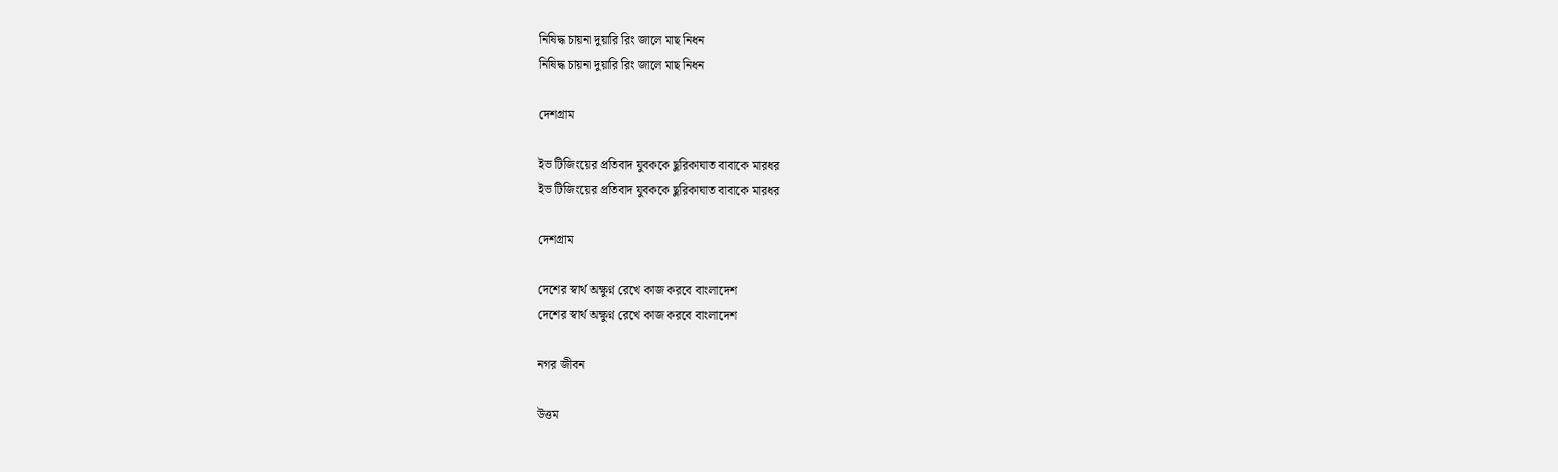নিষিদ্ধ চায়না দুয়ারি রিং জালে মাছ নিধন
নিষিদ্ধ চায়না দুয়ারি রিং জালে মাছ নিধন

দেশগ্রাম

ইভ টিজিংয়ের প্রতিবাদ যুবককে ছুরিকাঘাত বাবাকে মারধর
ইভ টিজিংয়ের প্রতিবাদ যুবককে ছুরিকাঘাত বাবাকে মারধর

দেশগ্রাম

দেশের স্বার্থ অক্ষুণ্ন রেখে কাজ করবে বাংলাদেশ
দেশের স্বার্থ অক্ষুণ্ন রেখে কাজ করবে বাংলাদেশ

নগর জীবন

উত্তম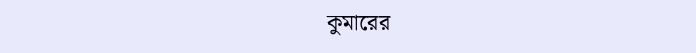কুমারের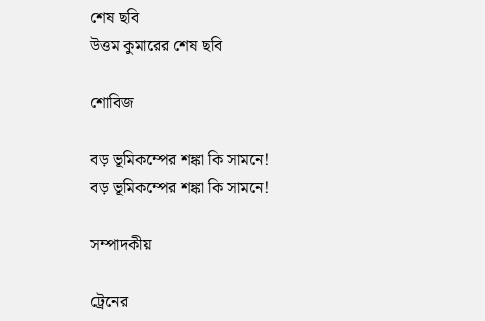শেষ ছবি
উত্তম কুমারের শেষ ছবি

শোবিজ

বড় ভূমিকম্পের শঙ্কা কি সামনে!
বড় ভূমিকম্পের শঙ্কা কি সামনে!

সম্পাদকীয়

ট্রেনের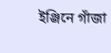ইঞ্জিনে গাঁজা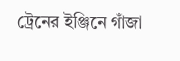ট্রেনের ইঞ্জিনে গাঁজা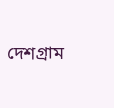দেশগ্রাম